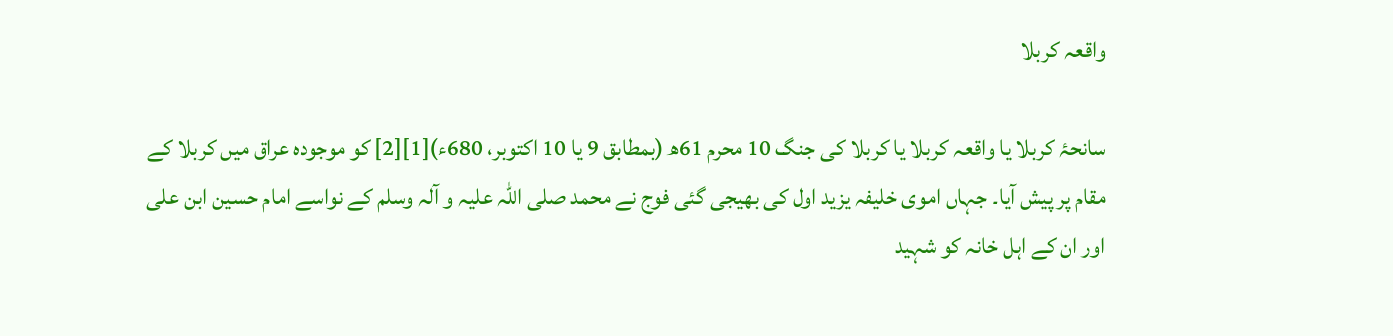واقعہ کربلا

سانحۂ کربلا یا واقعہ کربلا یا کربلا کی جنگ 10 محرم 61ھ (بمطابق 9 یا 10 اکتوبر، 680ء)[1][2] کو موجودہ عراق میں کربلا کے مقام پر پیش آیا۔ جہاں اموی خلیفہ یزید اول کی بھیجی گئی فوج نے محمد صلی اللہ علیہ و آلہ وسلم کے نواسے امام حسین ابن علی اور ان کے اہل خانہ کو شہید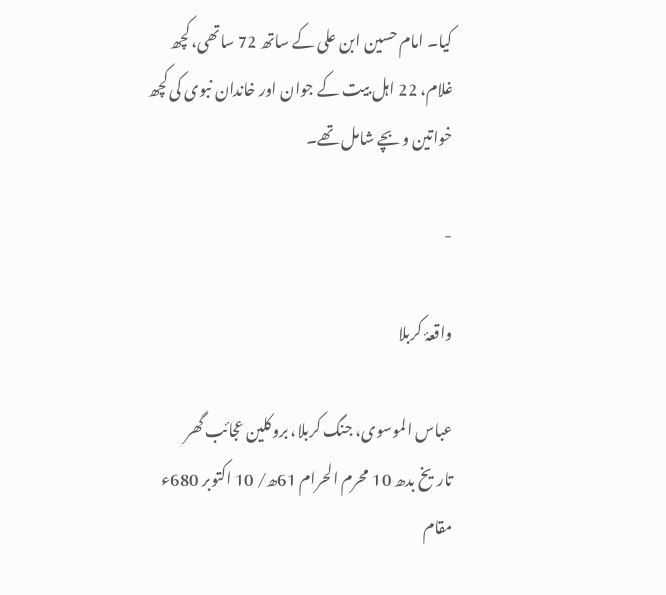کیا۔ امام حسین ابن علی کے ساتھ 72 ساتھی، کچھ غلام، 22 اہل بیت کے جوان اور خاندان نبوی کی کچھ خواتین و بچے شامل تھے۔

-

واقعۂ کربلا

عباس الموسوی، جنگ کربلا، بروکلین عجائب گھر
تاریخ بدھ 10 محرم الحرام 61ھ/ 10 اکتوبر 680ء
مقام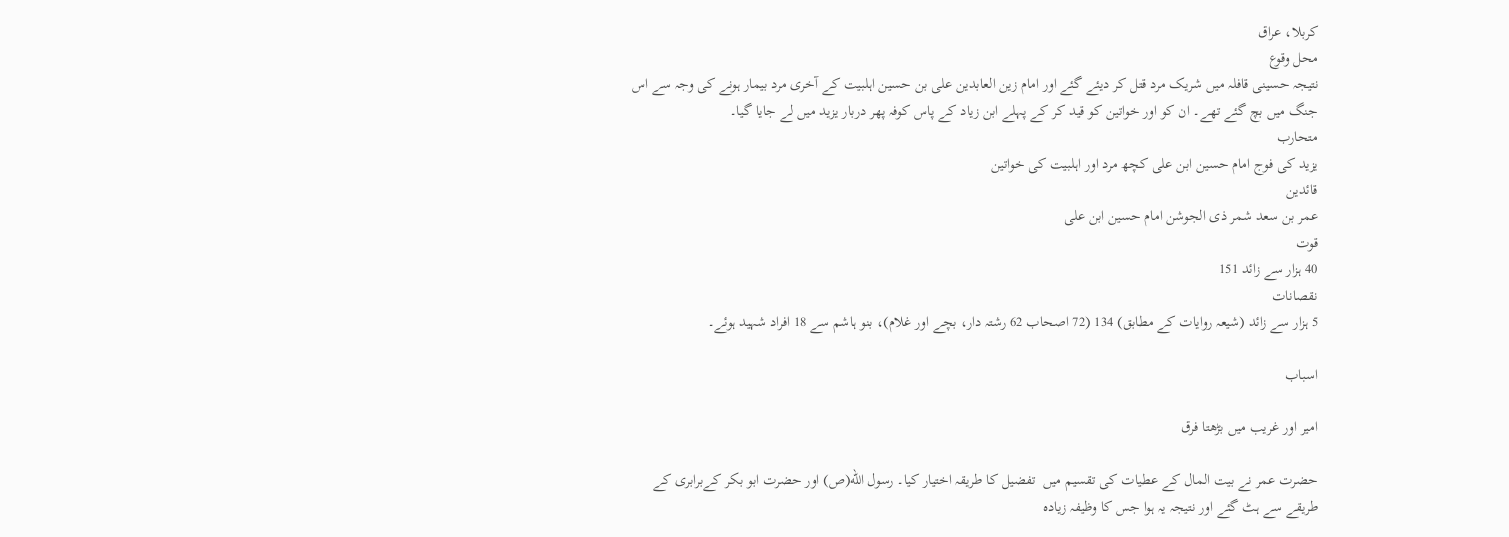کربلا، عراق
محل وقوع
نتیجہ حسینی قافلہ میں شریک مرد قتل کر دیئے گئے اور امام زین العابدین علی بن حسین اہلبیت کے آخری مرد بیمار ہونے کی وجہ سے اس جنگ میں بچ گئے تھے۔ ان کو اور خواتین کو قید کر کے پہلے ابن زیاد کے پاس کوفہ پھر دربار یزید میں لے جایا گيا۔
متحارب
یزید کی فوج امام حسین ابن علی کچھ مرد اور اہلبیت کی خواتین
قائدین
عمر بن سعد شمر ذی الجوشن امام حسین ابن علی
قوت
40 ہزار سے زائد 151
نقصانات
5 ہزار سے زائد (شیعہ روایات کے مطابق) 134 (72 اصحاب 62 رشتہ دار، بچے اور غلام)، بنو ہاشم سے 18 افراد شہید ہوئے۔

اسباب

امیر اور غریب میں بڑھتا فرق

حضرت عمر نے بیت المال کے عطیات کی تقسیم میں  تفضیل کا طریقہ اختیار کیا۔ رسول الله(ص) اور حضرت ابو بکر کےبرابری کے طریقے سے ہٹ گئے اور نتیجہ یہ ہوا جس کا وظیفہ زیادہ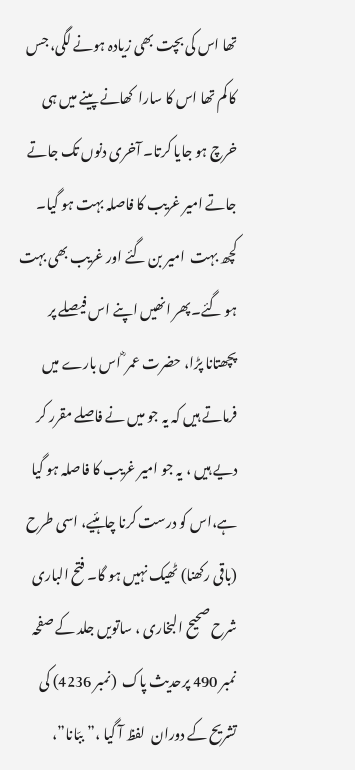تھا اس کی بچت بھی زیادہ ہونے لگی، جس کا کم تھا اس کا سارا  کھانے پینے میں ہی خرچ ہو جایا کرتا۔ آخری دنوں تک جاتے جاتے امیر غریب کا فاصلہ بہت ہو گیا۔   کچھ بہت  امیر بن گئے اور غریب بھی بہت ہو گئے۔پھر انھیں اپنے اس فیصلے پر پچھتانا پڑا، حضرت عمر ؓ اس بارے میں فرماتے ہیں کہ یہ جو میں نے فاصلے مقرر کر دیے ہیں ، یہ جو امیر غریب کا فاصلہ ہو گیا ہے،اس کو درست کرنا چاہئیے، اسی طرح (باقی رکھنا) ٹھیک نہیں ہو گا۔ فتح الباری شرح صحیح البخاری ، ساتویں جلد کے صفحہ نمبر 490 پرحدیث پاک  (نمبر 4236) کی تشریح کے دوران  لفظ آ گیا ،”ببّانا”،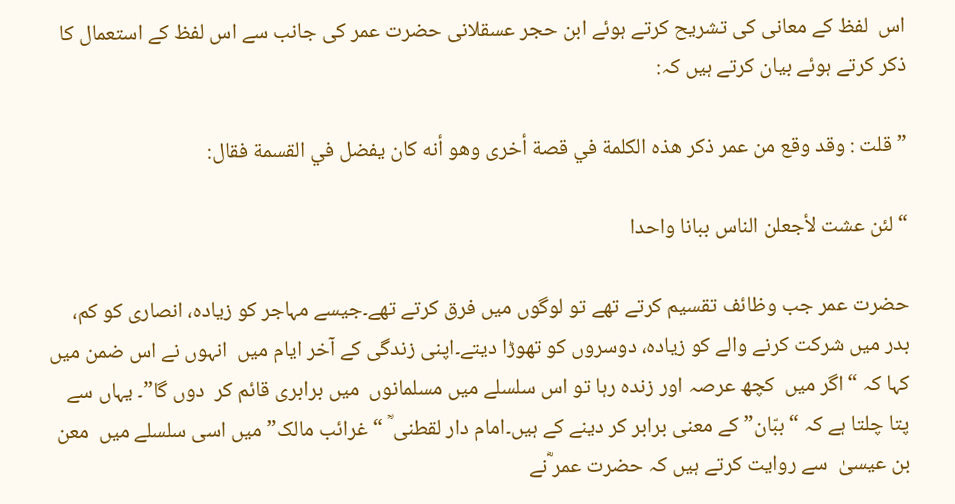اس  لفظ کے معانی کی تشریح کرتے ہوئے ابن حجر عسقلانی حضرت عمر کی جانب سے اس لفظ کے استعمال کا ذکر کرتے ہوئے بیان کرتے ہیں کہ:

” قلت : وقد وقع من عمر ذكر هذه الكلمة في قصة أخرى وهو أنه كان يفضل في القسمة فقال:

“لئن عشت لأجعلن الناس ببانا واحدا

حضرت عمر جب وظائف تقسیم کرتے تھے تو لوگوں میں فرق کرتے تھے۔جیسے مہاجر کو زیادہ، انصاری کو کم، بدر میں شرکت کرنے والے کو زیادہ، دوسروں کو تھوڑا دیتے۔اپنی زندگی کے آخر ایام میں  انہوں نے اس ضمن میں کہا کہ “اگر میں  کچھ عرصہ اور زندہ رہا تو اس سلسلے میں مسلمانوں  میں برابری قائم کر  دوں گا”۔ یہاں سے پتا چلتا ہے کہ “ببّان” کے معنی برابر کر دینے کے ہیں۔امام دار لقطنی ؒ “غرائب مالک” میں اسی سلسلے میں  معن بن عیسیٰ  سے روایت کرتے ہیں کہ حضرت عمر ؓنے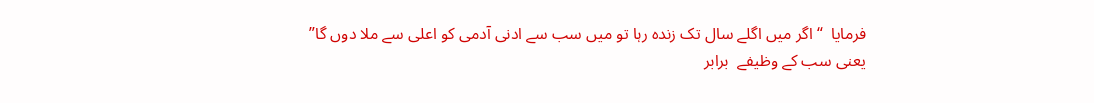فرمایا  “اگر میں اگلے سال تک زندہ رہا تو میں سب سے ادنی آدمی کو اعلی سے ملا دوں گا” یعنی سب کے وظیفے  برابر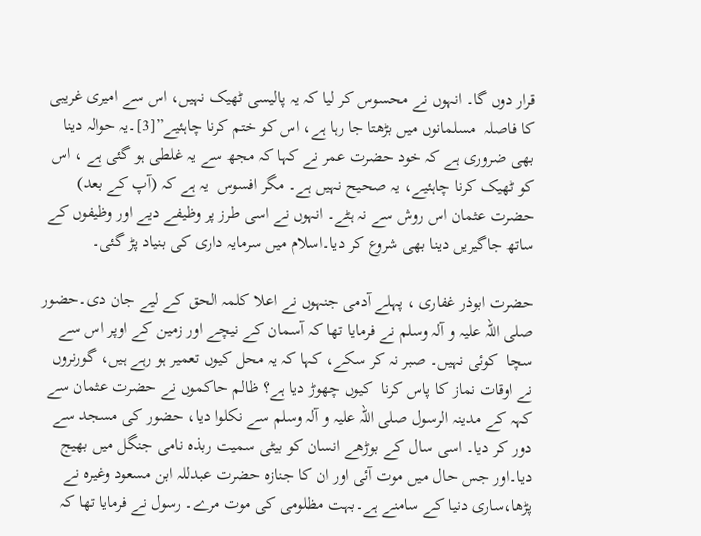قرار دوں گا۔ انہوں نے محسوس کر لیا کہ یہ پالیسی ٹھیک نہیں، اس سے امیری غریبی کا فاصلہ  مسلمانوں میں بڑھتا جا رہا ہے، اس کو ختم کرنا چاہئیے”[3]۔یہ حوالہ دینا بھی ضروری ہے کہ خود حضرت عمر نے کہا کہ مجھ سے یہ غلطی ہو گئی ہے ، اس کو ٹھیک کرنا چاہئیے، یہ صحیح نہیں ہے۔ مگر افسوس  یہ ہے کہ (آپ کے بعد) حضرت عثمان اس روش سے نہ ہٹے۔ انہوں نے اسی طرز پر وظیفے دیے اور وظیفوں کے ساتھ جاگیریں دینا بھی شروع کر دیا۔اسلام میں سرمایہ داری کی بنیاد پڑ گئی۔

حضرت ابوذر غفاری ، پہلے آدمی جنہوں نے اعلا کلمہ الحق کے لیے جان دی۔حضور صلی اللہ علیہ و آلہ وسلم نے فرمایا تھا کہ آسمان کے نیچے اور زمین کے اوپر اس سے سچا  کوئی نہیں۔ صبر نہ کر سکے، کہا کہ یہ محل کیوں تعمیر ہو رہے ہیں، گورنروں نے اوقات نماز کا پاس کرنا  کیوں چھوڑ دیا ہے؟ ظالم حاکموں نے حضرت عثمان سے کہہ کے مدینہ الرسول صلی اللہ علیہ و آلہ وسلم سے نکلوا دیا، حضور کی مسجد سے دور کر دیا۔ اسی سال کے بوڑھے انسان کو بیٹی سمیت ربذہ نامی جنگل میں بھیج دیا۔اور جس حال میں موت آئی اور ان کا جنازہ حضرت عبدللہ ابن مسعود وغیرہ نے پڑھا،ساری دنیا کے سامنے ہے۔بہت مظلومی کی موت مرے۔ رسول نے فرمایا تھا کہ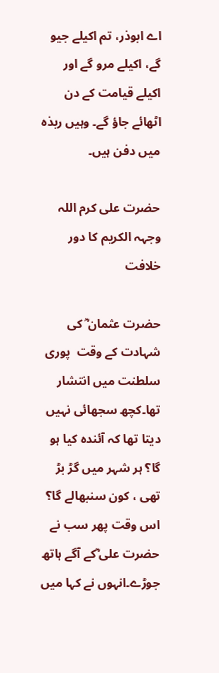اے ابوذر، تم اکیلے جیو گے، اکیلے مرو گے اور اکیلے قیامت کے دن اٹھائے جاؤ گے۔ وہیں ربذہ میں دفن ہیں۔

حضرت علی کرم اللہ وجہہ الکریم کا دور خلافت

حضرت عثمان ؓ کی شہادت کے وقت  پوری سلطنت میں انتشار تھا۔کچھ سجھائی نہیں دیتا تھا کہ آئندہ کیا ہو گا؟ ہر شہر میں گڑ بڑ تھی ، کون سنبھالے گا؟ اس وقت پھر سب نے حضرت علی ؓکے آگے ہاتھ جوڑے۔انہوں نے کہا میں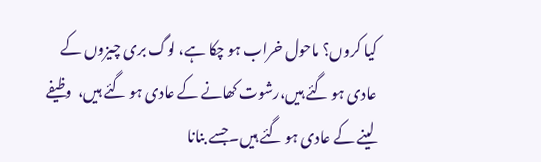کیا کروں؟ ماحول خراب ہو چکا ہے، لوگ بری چیزوں کے عادی ہو گئے ہیں،رشوت کھانے کے عادی ہو گئے ہیں،  وظیفے لینے کے عادی ہو گئے ہیں۔جسے بنانا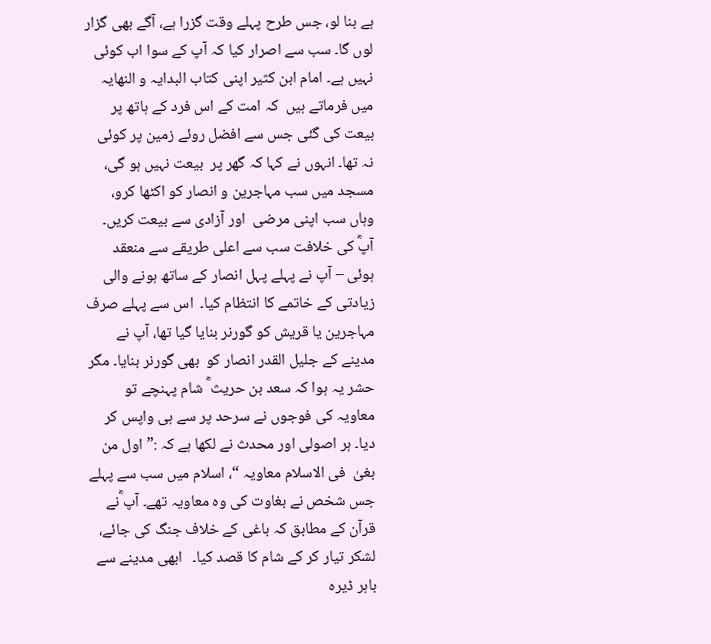ہے بنا لو، جس طرح پہلے وقت گزرا ہے، آگے بھی گزار لوں گا۔ سب سے اصرار کیا کہ آپ کے سوا اب کوئی نہیں ہے۔ امام ابن کثیر اپنی کتاب البدایہ و النھایہ میں فرماتے ہیں  کہ امت کے اس فرد کے ہاتھ پر بیعت کی گئی جس سے افضل روئے زمین پر کوئی نہ تھا۔ انہوں نے کہا کہ گھر پر  بیعت نہیں ہو گی، مسجد میں سب مہاجرین و انصار کو اکٹھا کرو، وہاں سب اپنی مرضی  اور آزادی سے بیعت کریں۔ آپؓ کی خلافت سب سے اعلی طریقے سے منعقد ہوئی – آپ نے پہلے پہل انصار کے ساتھ ہونے والی زیادتی کے خاتمے کا انتظام کیا۔  اس سے پہلے صرف مہاجرین یا قریش کو گورنر بنایا گیا تھا، آپ نے مدینے کے جلیل القدر انصار کو  بھی گورنر بنایا۔ مگر حشر یہ ہوا کہ سعد بن حریث ؓ شام پہنچے تو معاویہ کی فوجوں نے سرحد پر سے ہی واپس کر دیا۔ ہر اصولی اور محدث نے لکھا ہے کہ :”اول من بغیٰ  فی الاسلام معاویہ “، اسلام میں سب سے پہلے جس شخص نے بغاوت کی وہ معاویہ تھے۔ آپ ؓنے قرآن کے مطابق کہ باغی کے خلاف جنگ کی جائے، لشکر تیار کر کے شام کا قصد کیا۔   ابھی مدینے سے باہر ڈیرہ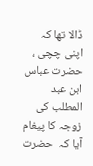ڈالا تھا کہ اپنی چچی ، حضرت عباس ابن عبد المطلب کی زوجہ کا پیغام آیا کہ  حضرت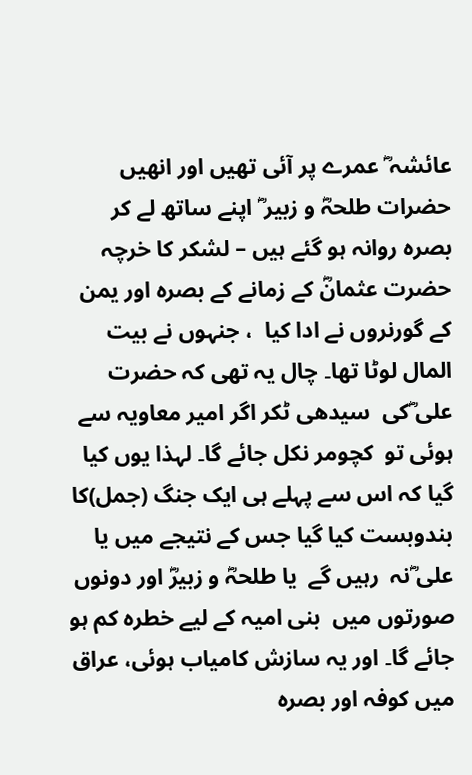عائشہ ؓ عمرے پر آئی تھیں اور انھیں حضرات طلحہؓ و زبیر ؓ اپنے ساتھ لے کر بصرہ روانہ ہو گئے ہیں – لشکر کا خرچہ حضرت عثمانؓ کے زمانے کے بصرہ اور یمن کے گورنروں نے ادا کیا  ، جنہوں نے بیت المال لوٹا تھا۔ چال یہ تھی کہ حضرت علی ؓکی  سیدھی ٹکر اگر امیر معاویہ سے ہوئی تو  کچومر نکل جائے گا۔ لہذا یوں کیا گیا کہ اس سے پہلے ہی ایک جنگ (جمل)کا بندوبست کیا گیا جس کے نتیجے میں یا علی ؓنہ  رہیں گے  یا طلحہؓ و زبیرؓ اور دونوں  صورتوں میں  بنی امیہ کے لیے خطرہ کم ہو جائے گا۔ اور یہ سازش کامیاب ہوئی، عراق میں کوفہ اور بصرہ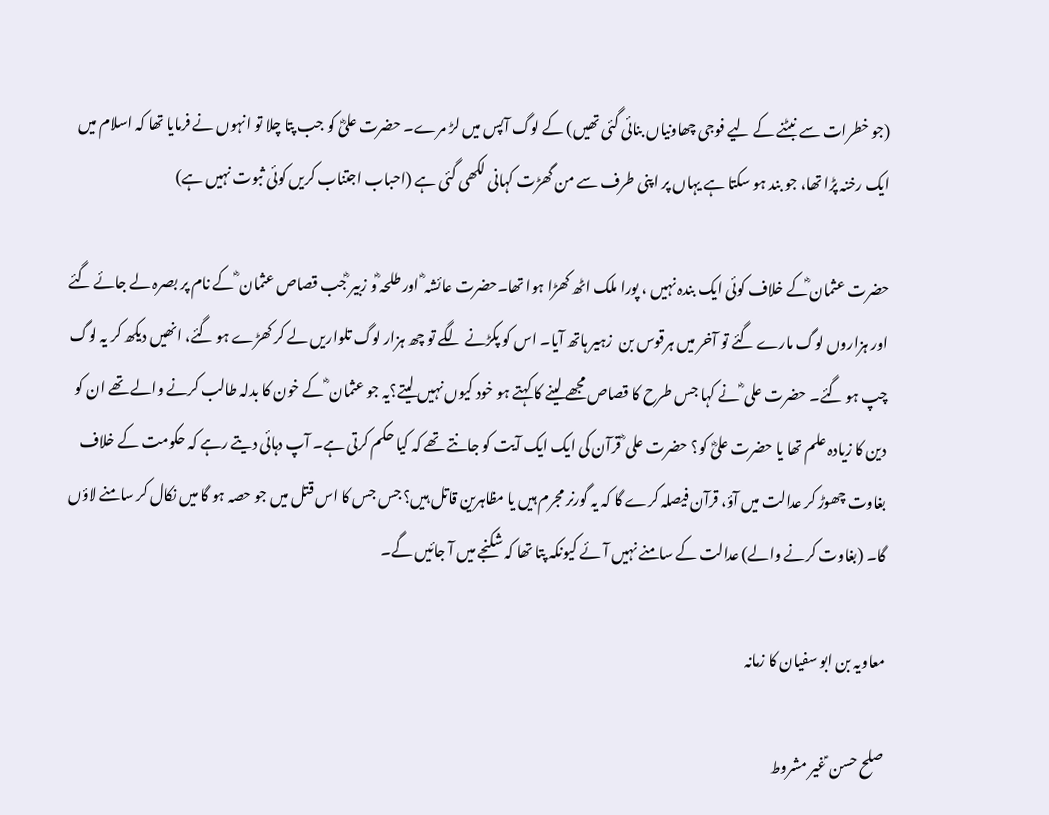(جو خطرات سے نبٹنے کے لیے فوجی چھاونیاں بنائی گئی تھیں) کے لوگ آپس میں لڑ مرے۔ حضرت علیؓ کو جب پتا چلا تو انہوں نے فرمایا تھا کہ اسلام میں ایک رخنہ پڑا تھا، جو بند ہو سکتا ہے یہاں پر اپنی طرف سے من گھڑت کہانی لکھی گئی ہے (احباب اجتناب کریں کوئی ثبوت نہیں ہے)

حضرت عثمان ؓکے خلاف کوئی ایک بندہ نہیں ، پورا ملک اٹھ کھڑا ہوا تھا۔حضرت عائشہ ؓ اور طلحہ ؓو زبیر ؓجب قصاص عثمان ؓ کے نام پر بصرہ لے جائے گئے اور ہزاروں لوگ مارے گئے تو آخر میں ہرقوس بن  زہیر ہاتھ آیا۔ اس کو پکڑنے لگے تو چھ ہزار لوگ تلواریں لے کر کھڑے ہو گئے، انھیں دیکھ کر یہ لوگ چپ ہو گئے۔ حضرت علی ؓ نے کہا جس طرح کا قصاص مجھے لینے کا کہتے ہو خود کیوں نہیں لیتے؟یہ جو عثمان ؓ کے خون کا بدلہ طالب کرنے والے تھے ان کو دین کا زیادہ علم تھا یا حضرت علیؓ کو؟ حضرت علی ؓ قرآن کی ایک ایک آیت کو جانتے تھے کہ کیا حکم کرتی ہے۔ آپ دہائی دیتے رہے کہ حکومت کے خلاف بغاوت چھوڑ کر عدالت میں آؤ، قرآن فیصلہ کرے گا کہ یہ گورنر مجرم ہیں یا مظاہرین قاتل ہیں؟ جس جس کا اس قتل میں جو حصہ ہو گا میں نکال کر سامنے لاؤں گا۔ (بغاوت کرنے والے) عدالت کے سامنے نہیں آ ئے کیونکہ پتا تھا کہ شکنجے میں آ جائیں گے۔

معاویہ بن ابو سفیان کا زمانہ

صلح حسن ؑغیر مشروط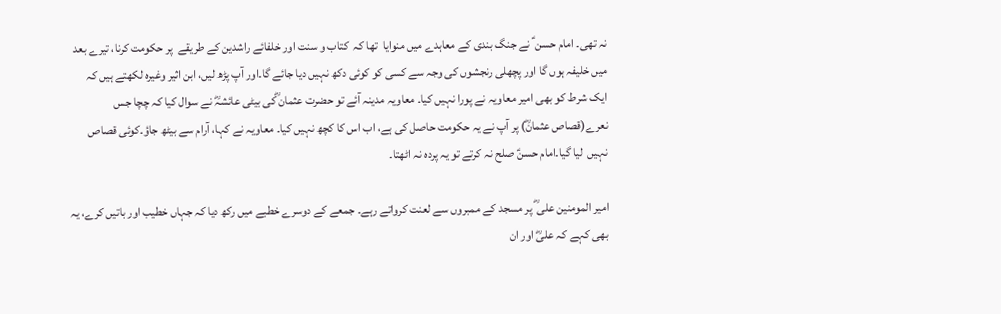نہ تھی۔ امام حسن ؑ نے جنگ بندی کے معاہدے میں منوایا  تھا کہ  کتاب و سنت اور خلفائے راشدین کے طریقے  پر حکومت کرنا، تیرے بعد میں خلیفہ ہوں گا اور پچھلی رنجشوں کی وجہ سے کسی کو کوئی دکھ نہیں دیا جائے گا۔اور آپ پڑھ لیں، ابن اثیر وغیرہ لکھتے ہیں کہ ایک شرط کو بھی امیر معاویہ نے پورا نہیں کیا۔ معاویہ مدینہ آئے تو حضرت عثمان ؓکی بیٹی عائشہؓ نے سوال کیا کہ چچا جس نعرے(قصاص عثمانؓ) پر آپ نے یہ حکومت حاصل کی ہے، اب اس کا کچھ نہیں کیا۔ معاویہ نے کہا، آرام سے بیٹھ جاؤ۔کوئی قصاص  نہیں  لیا گیا۔امام حسنؑ صلح نہ کرتے تو یہ پردہ نہ اٹھتا۔

امیر المومنین علی ؓ پر مسجد کے ممبروں سے لعنت کرواتے رہے۔ جمعے کے دوسرے خطبے میں رکھ دیا کہ جہاں خطیب اور باتیں کرے، یہ بھی کہے کہ علیؓ اور ان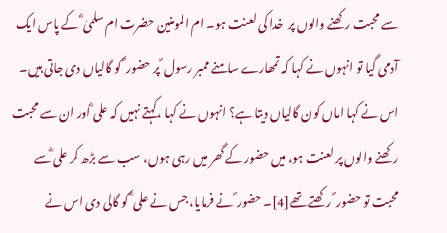سے محبت رکھنے والوں پر  خدا کی لعنت ہو۔ ام المومنین حضرت ام سلمیٰ ؓ کے پاس ایک آدمی گیا تو انہوں نے کہا کہ تمھارے سامنے ممبر رسول ؐ پر حضور ؐ کو گالیاں دی جاتی ہیں۔ اس نے کہا اماں کون گالیاں دیتا ہے؟ انہوں نے کہا ،کہتے نہیں کہ علی ؓاور ان سے محبت رکھنے والوں پر لعنت ہو، میں حضور کے گھر میں رہی ہوں، سب سے بڑھ کر علی ؓسے محبت تو حضور ؐ رکھتے تھے[4]۔ حضور ؐ نے فرمایا، جس نے علی ؓ کو گالی دی اس نے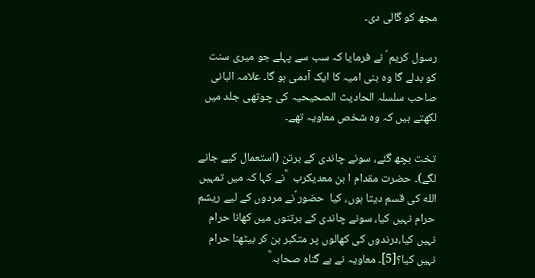مجھ کو گالی دی۔

رسول کریم ؐ نے فرمایا کہ سب سے پہلے جو میری سنت کو بدلے گا وہ بنی امیہ کا ایک آدمی ہو گا۔ علامہ البانی صاحب سلسلہ الحادیث الصحیحیہ کی چوتھی جلد میں لکھتے ہیں کہ وہ شخص معاویہ تھے۔

تخت بچھ گئے، سونے چاندی کے برتن (استعمال کیے جانے لگے)۔ حضرت مقدام ا بن معدیکرب   ؓنے کہا کہ میں تمہیں الله کی قسم دیتا ہوں، کیا  حضور ؐنے مردوں کے لیے ریشم حرام نہیں کیا، سونے چاندی کے برتنوں میں کھانا حرام نہیں کیا،درندوں کی کھالوں پر متکبر بن کر بیٹھنا حرام نہیں کیا؟[5]۔ معاویہ نے بے گناہ صحابہ ؓ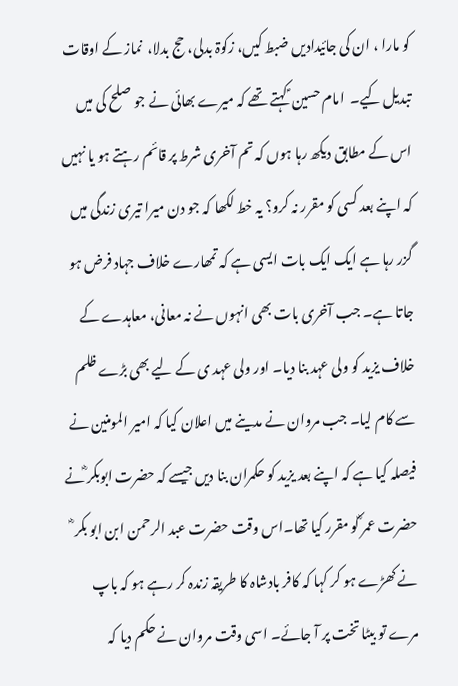کو مارا ، ان کی جائیدادیں ضبط کیں، زکوۃ بدلی، حج بدلا،  نماز کے اوقات تبدیل کیے۔  امام حسین ؑ کہتے تھے کہ میرے بھائی نے جو صلح کی میں اس کے مطابق دیکھ رہا ہوں کہ تم آخری شرط پر قائم رہتے ہو یا نہیں کہ اپنے بعد کسی کو مقرر نہ کرو؟ یہ خط لکھا کہ جو دن میرا تیری زندگی میں گزر رہا ہے ایک ایک بات ایسی ہے کہ تمھارے خلاف جہاد فرض ہو جاتا ہے۔ جب آخری بات بھی انہوں نے نہ معانی، معاہدے کے خلاف یزید کو ولی عہد بنا دیا۔ اور ولی عہد ی کے لیے بھی بڑے ظلم سے کام لیا۔ جب مروان نے مدینے میں اعلان کیا کہ امیر المومنین نے فیصلہ کیا ہے کہ اپنے بعد یزید کو حکمران بنا دیں جیسے کہ حضرت ابوبکر ؓنے حضرت عمر ؓکو مقرر کیا تھا۔اس وقت حضرت عبد الرحمن ابن ابو بکر ؓ نے کھڑے ہو کر کہا کہ کافر بادشاہ کا طریقہ زندہ کر رہے ہو کہ باپ مرے تو بیٹا تخت پر آ جائے۔ اسی وقت مروان نے حکم دیا کہ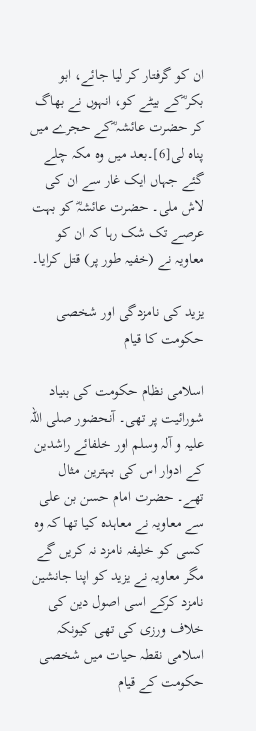ان کو گرفتار کر لیا جائے، ابو بکر ؓکے بیٹے کو، انہوں نے بھاگ کر حضرت عائشہ ؓکے حجرے میں پناہ لی[6]۔بعد میں وہ مکہ چلے گئے جہاں ایک غار سے ان کی لاش ملی۔ حضرت عائشہؓ کو بہت عرصے تک شک رہا کہ ان کو معاویہ نے (خفیہ طور پر) قتل کرایا۔

یزید کی نامزدگی اور شخصی حکومت کا قیام

اسلامی نظام حکومت کی بنیاد شورائیت پر تھی۔ آنحضور صلی اللہ علیہ و آلہ وسلم اور خلفائے راشدین کے ادوار اس کی بہترین مثال تھے۔ حضرت امام حسن بن علی سے معاویہ نے معاہدہ کیا تھا کہ وہ کسی کو خلیفہ نامزد نہ کریں گے مگر معاویہ نے یزید کو اپنا جانشین نامزد کرکے اسی اصول دین کی خلاف ورزی کی تھی کیونکہ اسلامی نقطہ حیات میں شخصی حکومت کے قیام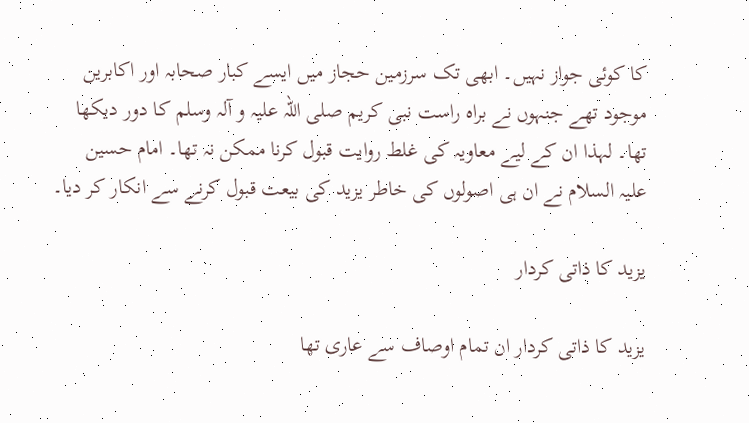کا کوئی جواز نہیں۔ ابھی تک سرزمین حجاز میں ایسے کبار صحابہ اور اکابرین موجود تھے جنہوں نے براہ راست نبی کریم صلی اللہ علیہ و آلہ وسلم کا دور دیکھا تھا۔ لہذا ان کے لیے معاویہ کی غلط روایت قبول کرنا ممکن نہ تھا۔ امام حسین عليہ السلام نے ان ہی اصولوں کی خاطر یزید کی بیعت قبول کرنے سے انکار کر دیا۔

یزید کا ذاتی کردار

یزید کا ذاتی کردار ان تمام اوصاف سے عاری تھا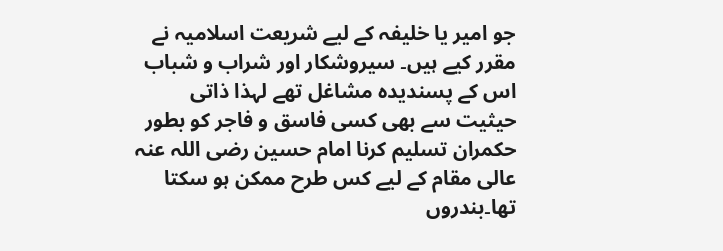جو امیر یا خلیفہ کے لیے شریعت اسلامیہ نے مقرر کیے ہیں۔ سیروشکار اور شراب و شباب اس کے پسندیدہ مشاغل تھے لہذا ذاتی حیثیت سے بھی کسی فاسق و فاجر کو بطور حکمران تسلیم کرنا امام حسین رضی اللہ عنہ عالی مقام کے لیے کس طرح ممکن ہو سکتا تھا۔بندروں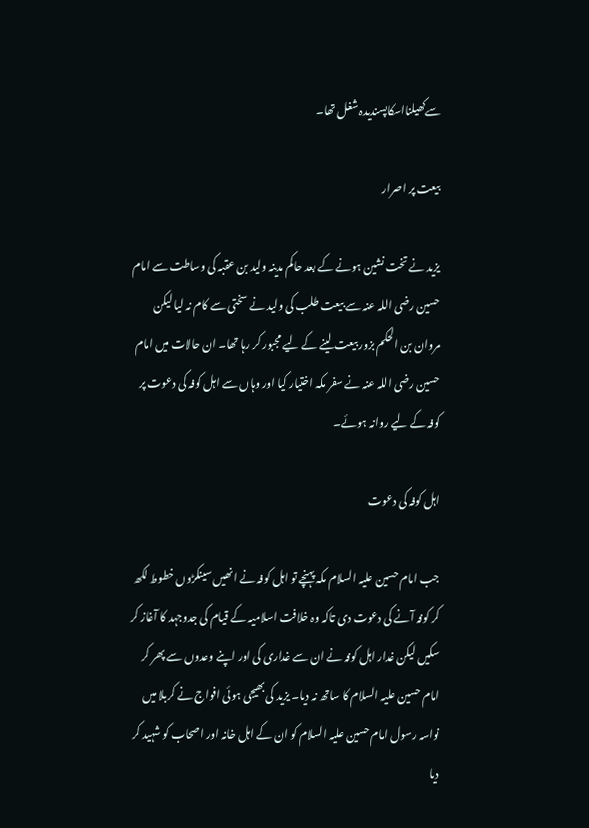سےکھیلنااسکاپسندیدہ شغل تھا۔

بیعت پر اصرار

یزید نے تخت نشین ہونے کے بعد حاکم مدینہ ولید بن عقبہ کی وساطت سے امام حسین رضی اللہ عنہ سے بیعت طلب کی ولید نے سختی سے کام نہ لیا لیکن مروان بن الحکم بزور بیعت لینے کے لیے مجبور کر رہا تھا۔ ان حالات میں امام حسین رضی اللہ عنہ نے سفر مکہ اختیار کیا اور وہاں سے اہل کوفہ کی دعوت پر کوفہ کے لیے روانہ ہوئے۔

اہل کوفہ کی دعوت

جب امام حسین عليہ السلام مکہ پہنچے تو اہل کوفہ نے انھیں سینکڑوں خطوط لکھ کر کوفہ آنے کی دعوت دی تاکہ وہ خلافت اسلامیہ کے قیام کی جدوجہد کا آغاز کر سکیں لیکن غدار اہل کوفہ نے ان سے غداری کی اور اپنے وعدوں سے پھر کر امام حسین عليہ السلام کا ساتھ نہ دیا۔ یزید کی بھیجی ہوئی افواج نے کربلا میں نواسہ رسول امام حسین عليہ السلام کو ان کے اہل خانہ اور اصحاب کو شہید کر دیا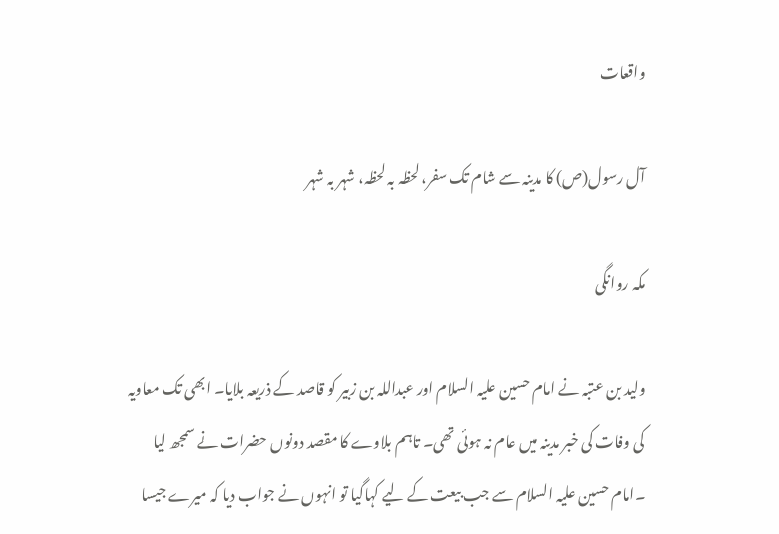واقعات

آل رسول(ص) کا مدینہ سے شام تک سفر، لحظہ بہ لحظہ، شہر بہ شہر

مکہ روانگی

ولید بن عتبہ نے امام حسین عليہ السلام اور عبداللہ بن زبیر کو قاصد کے ذریعہ بلایا۔ ابھی تک معاویہ کی وفات کی خبر مدینہ میں عام نہ ہوئی تھی۔ تاہم بلاوے کا مقصد دونوں حضرات نے سمجھ لیا ۔امام حسین عليہ السلام سے جب بیعت کے لیے کہاگیا تو انہوں نے جواب دیا کہ میرے جیسا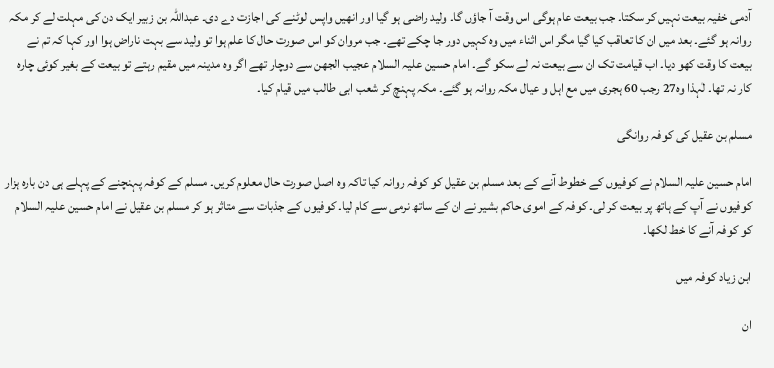آدمی خفیہ بیعت نہیں کر سکتا۔ جب بیعت عام ہوگی اس وقت آ جاؤں گا۔ ولید راضی ہو گیا اور انھیں واپس لوٹنے کی اجازت دے دی۔ عبداللہ بن زبیر ایک دن کی مہلت لے کر مکہ روانہ ہو گئے۔ بعد میں ان کا تعاقب کیا گیا مگر اس اثناء میں وہ کہیں دور جا چکے تھے۔ جب مروان کو اس صورت حال کا علم ہوا تو ولید سے بہت ناراض ہوا اور کہا کہ تم نے بیعت کا وقت کھو دیا۔ اب قیامت تک ان سے بیعت نہ لے سکو گے۔ امام حسین عليہ السلام عجیب الجھن سے دوچار تھے اگر وہ مدینہ میں مقیم رہتے تو بیعت کے بغیر کوئی چارہ کار نہ تھا۔ لٰہذا وہ27 رجب 60 ہجری میں مع اہل و عیال مکہ روانہ ہو گئے۔ مکہ پہنچ کر شعب ابی طالب میں قیام کیا۔

مسلم بن عقیل کی کوفہ روانگی

امام حسین عليہ السلام نے کوفیوں کے خطوط آنے کے بعد مسلم بن عقیل کو کوفہ روانہ کیا تاکہ وہ اصل صورت حال معلوم کریں۔ مسلم کے کوفہ پہنچنے کے پہلے ہی دن بارہ ہزار کوفیوں نے آپ کے ہاتھ پر بیعت کر لی۔ کوفہ کے اموی حاکم بشیر نے ان کے ساتھ نرمی سے کام لیا۔ کوفیوں کے جذبات سے متاثر ہو کر مسلم بن عقیل نے امام حسین عليہ السلام کو کوفہ آنے کا خط لکھا۔

ابن زیاد کوفہ میں

ان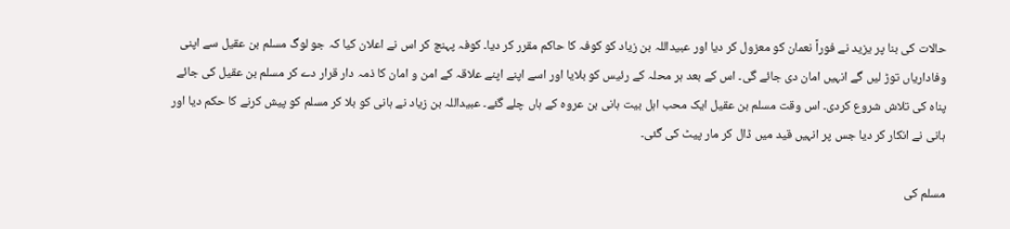حالات کی بنا پر یزید نے فوراً نعمان کو معزول کر دیا اور عبیداللہ بن زیاد کو کوفہ کا حاکم مقرر کر دیا۔ کوفہ پہنچ کر اس نے اعلان کیا کہ جو لوگ مسلم بن عقیل سے اپنی وفاداریاں توڑ لیں گے انہیں امان دی جائے گی۔ اس کے بعد ہر محلہ کے رئیس کو بلایا اور اسے اپنے اپنے علاقہ کے امن و امان کا ذمہ دار قرار دے کر مسلم بن عقیل کی جائے پناہ کی تلاش شروع کردی۔ اس وقت مسلم بن عقیل ایک محب اہل بیت ہانی بن عروہ کے ہاں چلے گئے۔ عبیداللہ بن زیاد نے ہانی کو بلا کر مسلم کو پیش کرنے کا حکم دیا اور ہانی نے انکار کر دیا جس پر انہیں قید میں ڈال کر مار پیٹ کی گئی۔

مسلم کی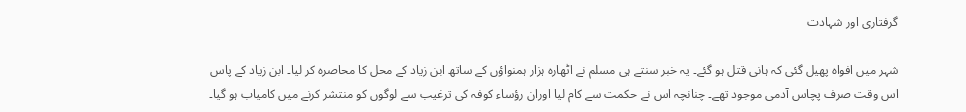گرفتاری اور شہادت

شہر میں افواہ پھیل گئی کہ ہانی قتل ہو گئے۔ یہ خبر سنتے ہی مسلم نے اٹھارہ ہزار ہمنواؤں کے ساتھ ابن زیاد کے محل کا محاصرہ کر لیا۔ ابن زیاد کے پاس اس وقت صرف پچاس آدمی موجود تھے۔ چنانچہ اس نے حکمت سے کام لیا اوران رؤساء کوفہ کی ترغیب سے لوگوں کو منتشر کرنے میں کامیاب ہو گیا۔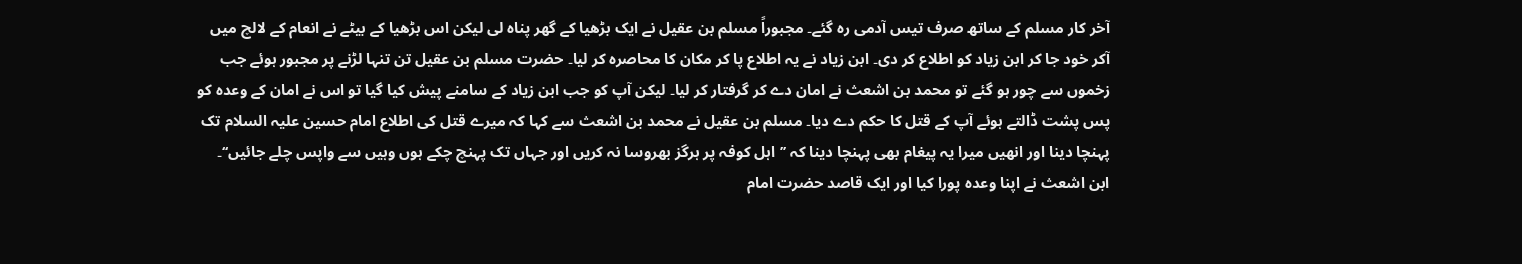آخر کار مسلم کے ساتھ صرف تیس آدمی رہ گئے۔ مجبوراً مسلم بن عقیل نے ایک بڑھیا کے گھر پناہ لی لیکن اس بڑھیا کے بیٹے نے انعام کے لالچ میں آکر خود جا کر ابن زیاد کو اطلاع کر دی۔ ابن زیاد نے یہ اطلاع پا کر مکان کا محاصرہ کر لیا۔ حضرت مسلم بن عقیل تن تنہا لڑنے پر مجبور ہوئے جب زخموں سے چور ہو گئے تو محمد بن اشعث نے امان دے کر گرفتار کر لیا۔ لیکن آپ کو جب ابن زیاد کے سامنے پیش کیا گیا تو اس نے امان کے وعدہ کو پس پشت ڈالتے ہوئے آپ کے قتل کا حکم دے دیا۔ مسلم بن عقیل نے محمد بن اشعث سے کہا کہ میرے قتل کی اطلاع امام حسین عليہ السلام تک پہنچا دینا اور انھیں میرا یہ پیغام بھی پہنچا دینا کہ ’’اہل کوفہ پر ہرگز بھروسا نہ کریں اور جہاں تک پہنچ چکے ہوں وہیں سے واپس چلے جائیں‘‘۔ ابن اشعث نے اپنا وعدہ پورا کیا اور ایک قاصد حضرت امام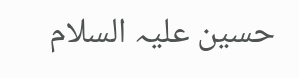حسین عليہ السلام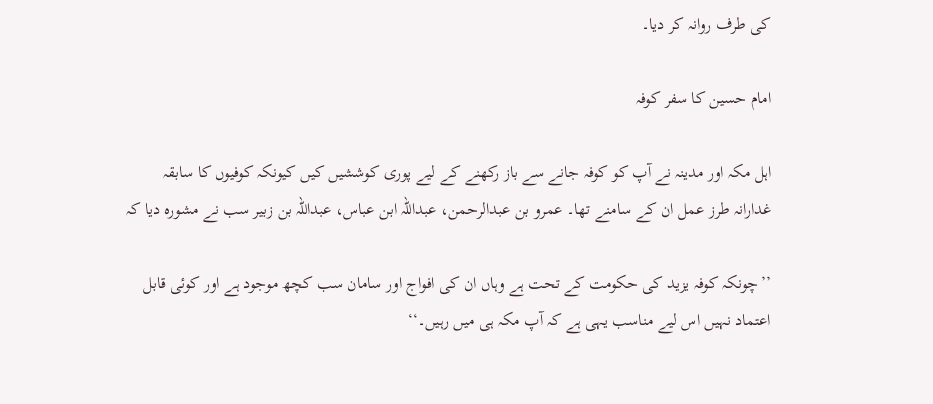کی طرف روانہ کر دیا۔

امام حسین کا سفر کوفہ

اہل مکہ اور مدینہ نے آپ کو کوفہ جانے سے باز رکھنے کے لیے پوری کوششیں کیں کیونکہ کوفیوں کا سابقہ غدارانہ طرز عمل ان کے سامنے تھا۔ عمرو بن عبدالرحمن، عبداللہ ابن عباس، عبداللہ بن زبیر سب نے مشورہ دیا کہ

’’چونکہ کوفہ یزید کی حکومت کے تحت ہے وہاں ان کی افواج اور سامان سب کچھ موجود ہے اور کوئی قابل اعتماد نہیں اس لیے مناسب یہی ہے کہ آپ مکہ ہی میں رہیں۔‘‘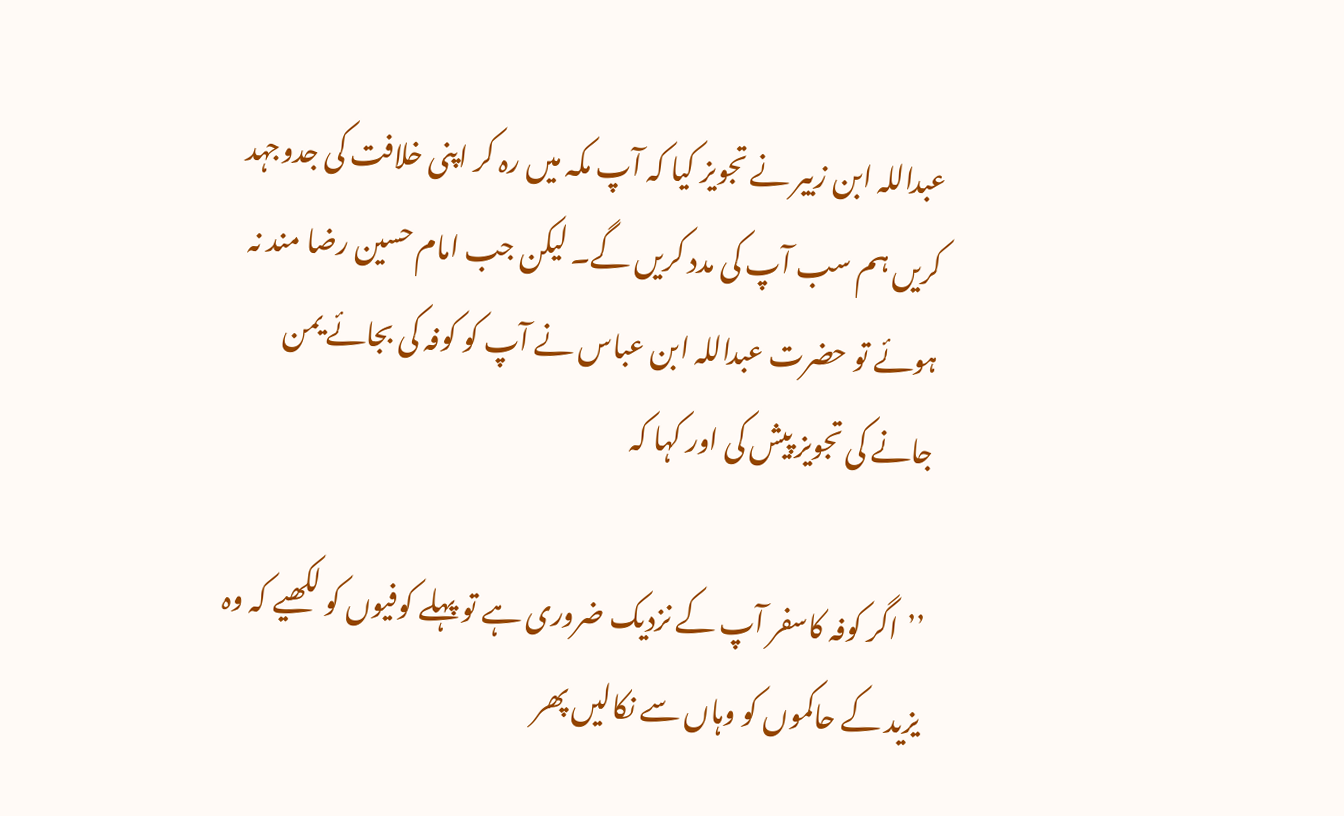عبداللہ ابن زبیر نے تجویز کیا کہ آپ مکہ میں رہ کر اپنی خلافت کی جدوجہد کریں ہم سب آپ کی مدد کریں گے۔ لیکن جب امام حسین رضا مند نہ ہوئے تو حضرت عبداللہ ابن عباس نے آپ کو کوفہ کی بجائے یمن جانے کی تجویز پیش کی اور کہا کہ

’’اگر کوفہ کاسفر آپ کے نزدیک ضروری ہے تو پہلے کوفیوں کو لکھیے کہ وہ یزید کے حاکموں کو وہاں سے نکالیں پھر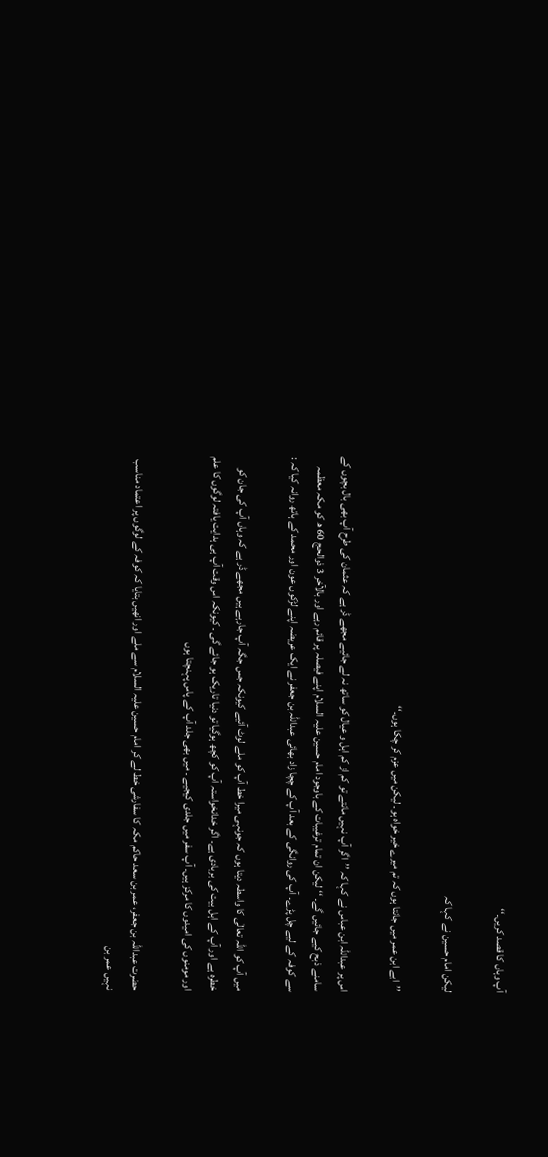آپ وہاں کا قصد کریں۔‘‘

لیکن امام حسین نے کہا کہ

’’ابے ابن عمر میں جانتا ہوں کہ تم میرے خیر خواہ ہو۔ لیکن میں عزم کر چکا ہوں۔‘‘

اس پر عبداللہ ابن عباس نے کہا کہ ’’اگر آپ نہیں مانتے تو کم از کم اہل و عیال کو ساتھ نہ لے جائیے مجھے ڈر ہے کہ عثمان کی طرح آپ بھی بال بچوں کے سامنے ذبح کیے جائیں گے۔ ‘‘ لیکن ان تمام ترغیبات کے باوجود امام حسین عليہ السلام اپنے فیصلہ پر قائم رہے اور بالآخر 3 ذوالحج 60 ھ کو مکہ معظمہ سے کوفہ کے لیے چل پڑے۔ آپ کی روانگی کے بعد آپ کے چچا زاد بھائی عبداللہ بن جعفر نے ایک عریضہ اپنے لڑکوں عون اور محمد کے ہاتھ روانہ کیا کہ :

میں آپ کو اللہ تعالٰی کا واسطہ دیتا ہوں کہ جونہی میرا خط آپ کو ملے لوٹ آئیے کیونکہ جس جگہ آپ جارہے ہیں مجھے ڈر ہے کہ وہاں آپ کی جان کو خطرہ ہے اور آپ کے اہل بیت کی بربادی ہے۔ اگر خدانخواستہ آپ کو کچھ ہوگیا تو دنیا تاریک ہو جائے گی ۔ کیونکہ اس وقت آپ ہی ہدایت یافتہ لوگوں کا علم اور مومنوں کی امیدوں کا مرکز ہیں۔ آپ سفر میں جلدی کیجیے ۔ میں بھی جلد آپ کے پاس پہنچتا ہوں

حضرت عبداللہ بن جعفر، عمر بن سعد حاکم مکہ کا سفارشی خط لے کر امام حسین عليہ السلام سے ملے اور انھیں بتایا کہ کوفہ کے لوگوں پر اعتماد مناسب نہیں عمر بن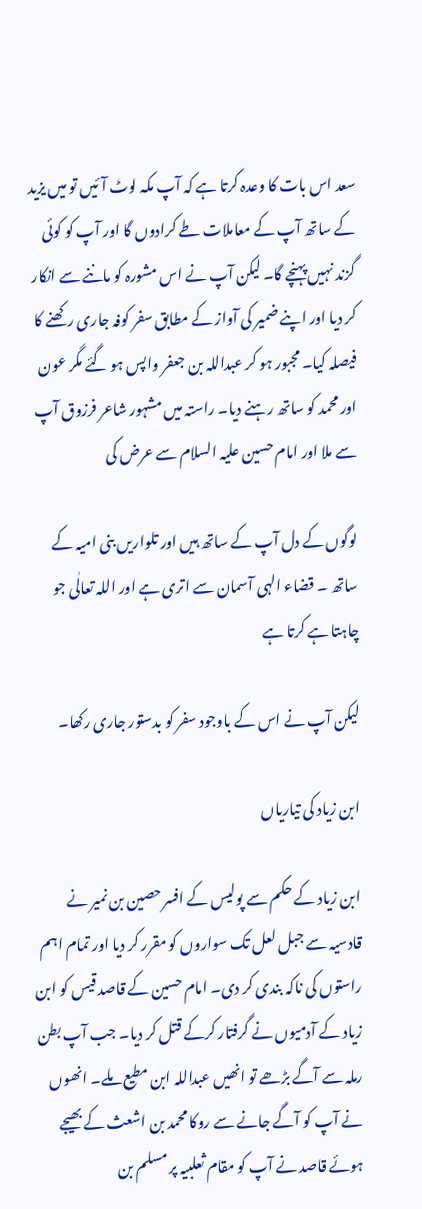سعد اس بات کا وعدہ کرتا ہے کہ آپ مکہ لوٹ آئیں تو میں یزید کے ساتھ آپ کے معاملات طے کرادوں گا اور آپ کو کوئی گزند نہیں پہنچے گا۔ لیکن آپ نے اس مشورہ کو ماننے سے انکار کر دیا اور اپنے ضمیر کی آواز کے مطابق سفر کوفہ جاری رکھنے کا فیصلہ کیا۔ مجبور ہو کر عبداللہ بن جعفر واپس ہو گئے مگر عون اور محمد کو ساتھ رہنے دیا۔ راستہ میں مشہور شاعر فرزوق آپ سے ملا اور امام حسین عليہ السلام سے عرض کی

لوگوں کے دل آپ کے ساتھ ہیں اور تلواریں بنی امیہ کے ساتھ ۔ قضاء الہی آسمان سے اتری ہے اور اللہ تعالٰی جو چاہتا ہے کرتا ہے

لیکن آپ نے اس کے باوجود سفر کو بدستور جاری رکھا۔

ابن زیاد کی تیاریاں

ابن زیاد کے حکم سے پولیس کے افسر حصین بن نمیر نے قادسیہ سے جبل لعل تک سواروں کو مقرر کر دیا اور تمام اہم راستوں کی ناکہ بندی کر دی۔ امام حسین کے قاصد قیس کو ابن زیاد کے آدمیوں نے گرفتار کرکے قتل کر دیا۔ جب آپ بطن رملہ سے آگے بڑھے تو انھیں عبداللہ ابن مطیع ملے۔ انھوں نے آپ کو آگے جانے سے روکا محمد بن اشعث کے بھیجے ہوئے قاصد نے آپ کو مقام ثعلبیہ پر مسلم بن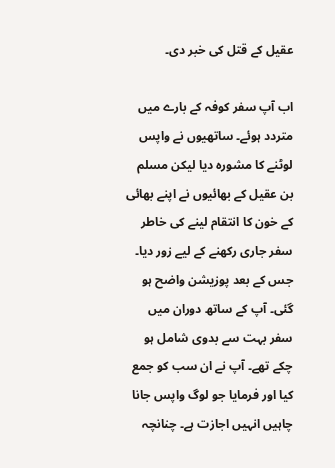عقیل کے قتل کی خبر دی۔

اب آپ سفر کوفہ کے بارے میں متردد ہوئے۔ ساتھیوں نے واپس لوٹنے کا مشورہ دیا لیکن مسلم بن عقیل کے بھائیوں نے اپنے بھائی کے خون کا انتقام لینے کی خاطر سفر جاری رکھنے کے لیے زور دیا۔ جس کے بعد پوزیشن واضح ہو گئی۔ آپ کے ساتھ دوران میں سفر بہت سے بدوی شامل ہو چکے تھے۔ آپ نے ان سب کو جمع کیا اور فرمایا جو لوگ واپس جانا چاہیں انہیں اجازت ہے۔ چنانچہ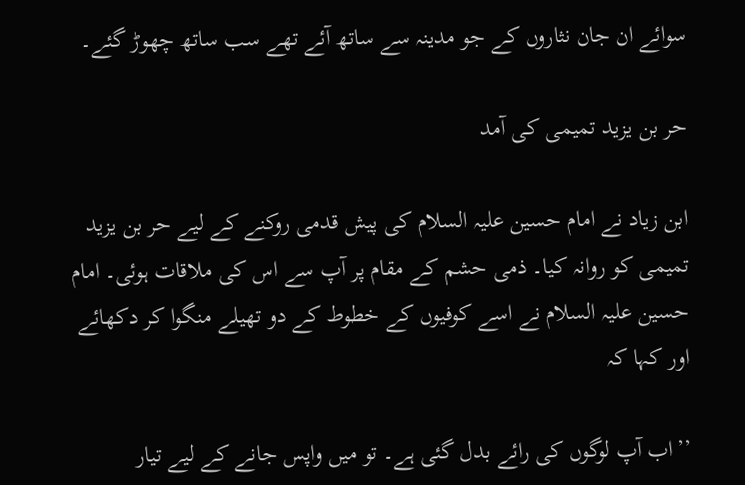سوائے ان جان نثاروں کے جو مدینہ سے ساتھ آئے تھے سب ساتھ چھوڑ گئے۔

حر بن یزید تمیمی کی آمد

ابن زیاد نے امام حسین عليہ السلام کی پیش قدمی روکنے کے لیے حر بن یزید تمیمی کو روانہ کیا۔ ذمی حشم کے مقام پر آپ سے اس کی ملاقات ہوئی۔ امام حسین عليہ السلام نے اسے کوفیوں کے خطوط کے دو تھیلے منگوا کر دکھائے اور کہا کہ

’’اب آپ لوگوں کی رائے بدل گئی ہے۔ تو میں واپس جانے کے لیے تیار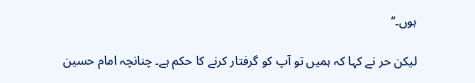ہوں۔‘‘

لیکن حر نے کہا کہ ہمیں تو آپ کو گرفتار کرنے کا حکم ہے۔ چنانچہ امام حسین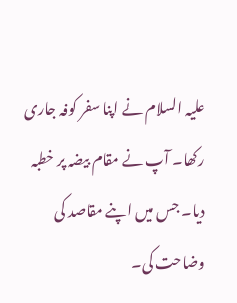عليہ السلام نے اپنا سفر کوفہ جاری رکھا۔ آپ نے مقام بیضہ پر خطبہ دیا۔ جس میں اپنے مقاصد کی وضاحت کی۔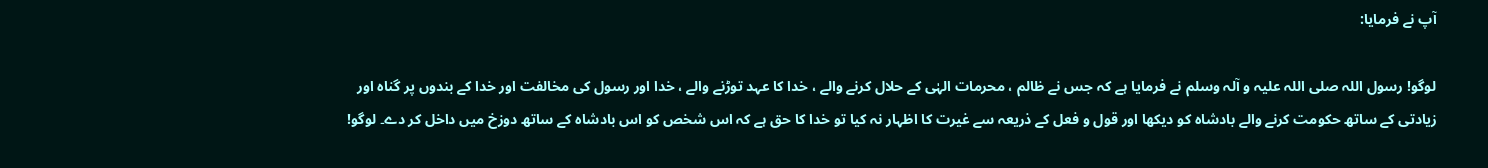آپ نے فرمایا:

لوگو! رسول اللہ صلی اللہ علیہ و آلہ وسلم نے فرمایا ہے کہ جس نے ظالم ، محرمات الہٰی کے حلال کرنے والے ، خدا کا عہد توڑنے والے ، خدا اور رسول کی مخالفت اور خدا کے بندوں پر گناہ اور زیادتی کے ساتھ حکومت کرنے والے بادشاہ کو دیکھا اور قول و فعل کے ذریعہ سے غیرت کا اظہار نہ کیا تو خدا کا حق ہے کہ اس شخص کو اس بادشاہ کے ساتھ دوزخ میں داخل کر دے۔ لوگو!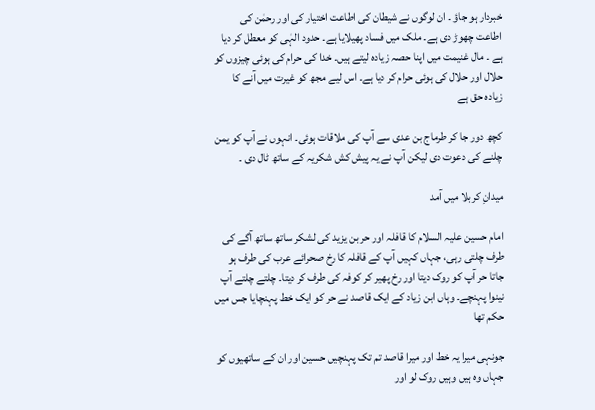خبردار ہو جاؤ ۔ ان لوگوں نے شیطان کی اطاعت اختیار کی اور رحمٰن کی اطاعت چھوڑ دی ہے۔ ملک میں فساد پھیلایا ہے۔ حدود الہٰی کو معطل کر دیا ہے ۔ مال غنیمت میں اپنا حصہ زیادہ لیتے ہیں۔ خدا کی حرام کی ہوئی چیزوں کو حلال اور حلال کی ہوئی حرام کر دیا ہے۔ اس لیے مجھ کو غیرت میں آنے کا زیادہ حق ہے

کچھ دور جا کر طرماج بن عدی سے آپ کی ملاقات ہوئی۔ انہوں نے آپ کو یمن چلنے کی دعوت دی لیکن آپ نے یہ پیش کش شکریہ کے ساتھ ٹال دی ۔

میدانِ کربلا میں آمد

امام حسین عليہ السلام کا قافلہ اور حر بن یزید کی لشکر ساتھ ساتھ آگے کی طرف چلتی رہی، جہاں کہیں آپ کے قافلہ کا رخ صحرائے عرب کی طرف ہو جاتا حر آپ کو روک دیتا اور رخ پھیر کر کوفہ کی طرف کر دیتا۔ چلتے چلتے آپ نینوا پہنچے۔ وہاں ابن زیاد کے ایک قاصد نے حر کو ایک خط پہنچایا جس میں حکم تھا

جونہی میرا یہ خط اور میرا قاصد تم تک پہنچیں حسین اور ان کے ساتھیوں کو جہاں وہ ہیں وہیں روک لو اور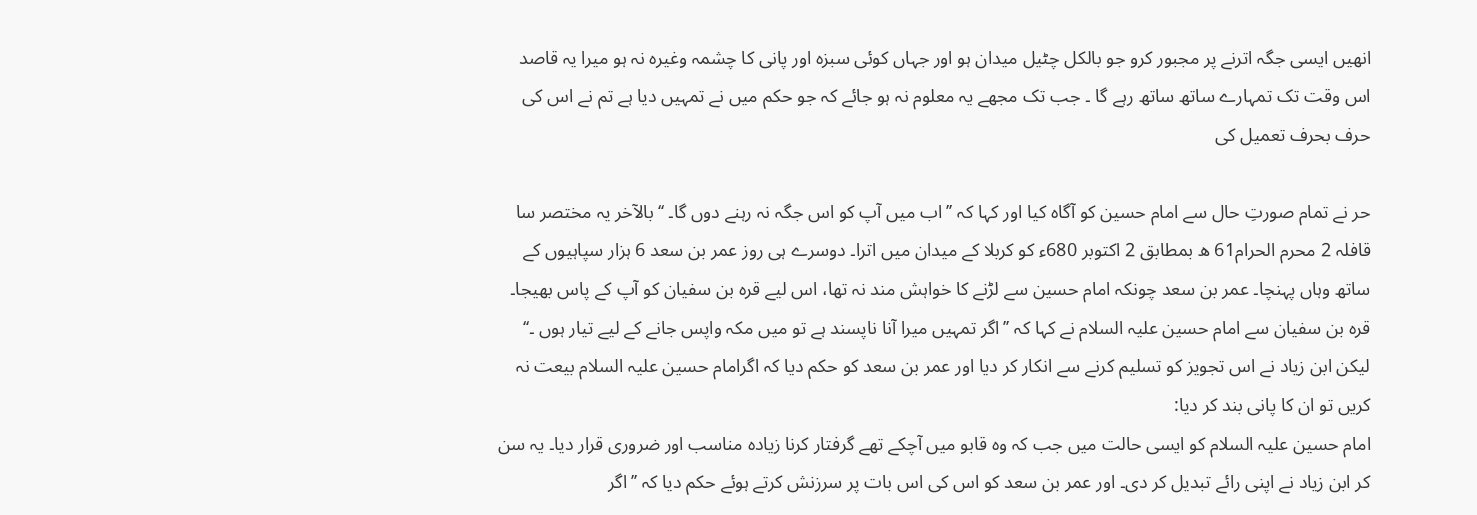انھیں ایسی جگہ اترنے پر مجبور کرو جو بالکل چٹیل میدان ہو اور جہاں کوئی سبزہ اور پانی کا چشمہ وغیرہ نہ ہو میرا یہ قاصد اس وقت تک تمہارے ساتھ ساتھ رہے گا ۔ جب تک مجھے یہ معلوم نہ ہو جائے کہ جو حکم میں نے تمہیں دیا ہے تم نے اس کی حرف بحرف تعمیل کی

حر نے تمام صورتِ حال سے امام حسین کو آگاہ کیا اور کہا کہ ’’اب میں آپ کو اس جگہ نہ رہنے دوں گا۔ ‘‘بالآخر یہ مختصر سا قافلہ 2 محرم الحرام61 ھ بمطابق 2 اکتوبر 680ء کو کربلا کے میدان میں اترا۔ دوسرے ہی روز عمر بن سعد 6 ہزار سپاہیوں کے ساتھ وہاں پہنچا۔ عمر بن سعد چونکہ امام حسین سے لڑنے کا خواہش مند نہ تھا، اس لیے قرہ بن سفیان کو آپ کے پاس بھیجا۔ قرہ بن سفیان سے امام حسین عليہ السلام نے کہا کہ ’’اگر تمہیں میرا آنا ناپسند ہے تو میں مکہ واپس جانے کے لیے تیار ہوں ۔‘‘ لیکن ابن زیاد نے اس تجویز کو تسلیم کرنے سے انکار کر دیا اور عمر بن سعد کو حکم دیا کہ اگرامام حسین عليہ السلام بیعت نہ کریں تو ان کا پانی بند کر دیا:
امام حسین عليہ السلام کو ایسی حالت میں جب کہ وہ قابو میں آچکے تھے گرفتار کرنا زیادہ مناسب اور ضروری قرار دیا۔ یہ سن کر ابن زیاد نے اپنی رائے تبدیل کر دی۔ اور عمر بن سعد کو اس کی اس بات پر سرزنش کرتے ہوئے حکم دیا کہ ’’اگر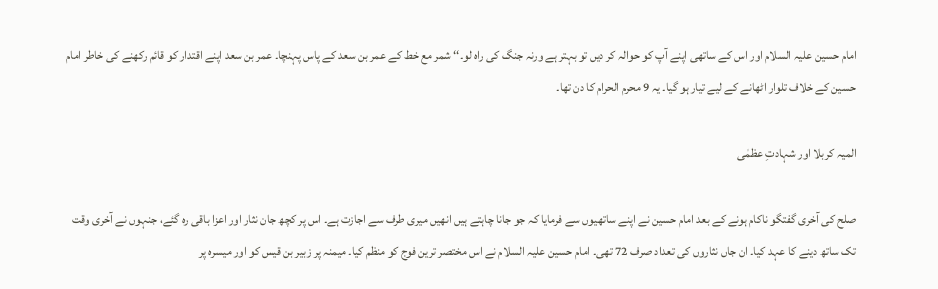امام حسین عليہ السلام اور اس کے ساتھی اپنے آپ کو حوالہ کر دیں تو بہتر ہے ورنہ جنگ کی راہ لو۔‘‘ شمر مع خط کے عمر بن سعد کے پاس پہنچا۔ عمر بن سعد اپنے اقتدار کو قائم رکھنے کی خاطر امام حسین کے خلاف تلوار اٹھانے کے لیے تیار ہو گیا۔ یہ 9 محرم الحرام کا دن تھا۔

المیہ کربلا اور شہادتِ عظمٰی

صلح کی آخری گفتگو ناکام ہونے کے بعد امام حسین نے اپنے ساتھیوں سے فرمایا کہ جو جانا چاہتے ہیں انھیں میری طرف سے اجازت ہے۔ اس پر کچھ جان نثار اور اعزا باقی رہ گئے، جنہوں نے آخری وقت تک ساتھ دینے کا عہد کیا۔ ان جاں نثاروں کی تعداد صرف 72 تھی۔ امام حسین عليہ السلام نے اس مختصر ترین فوج کو منظم کیا۔ میمنہ پر زبیر بن قیس کو اور میسرہ پر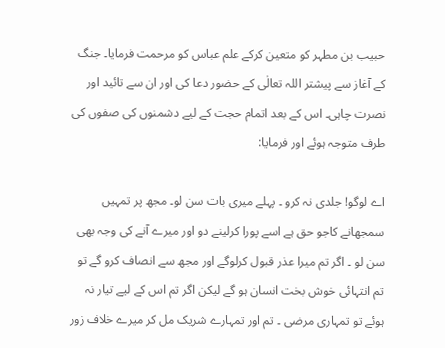حبیب بن مطہر کو متعین کرکے علم عباس کو مرحمت فرمایا۔ جنگ کے آغاز سے پیشتر اللہ تعالٰی کے حضور دعا کی اور ان سے تائید اور نصرت چاہی۔ اس کے بعد اتمام حجت کے لیے دشمنوں کی صفوں کی طرف متوجہ ہوئے اور فرمایا:

اے لوگو! جلدی نہ کرو ۔ پہلے میری بات سن لو۔ مجھ پر تمہیں سمجھانے کاجو حق ہے اسے پورا کرلینے دو اور میرے آنے کی وجہ بھی سن لو ۔ اگر تم میرا عذر قبول کرلوگے اور مجھ سے انصاف کرو گے تو تم انتہائی خوش بخت انسان ہو گے لیکن اگر تم اس کے لیے تیار نہ ہوئے تو تمہاری مرضی ۔ تم اور تمہارے شریک مل کر میرے خلاف زور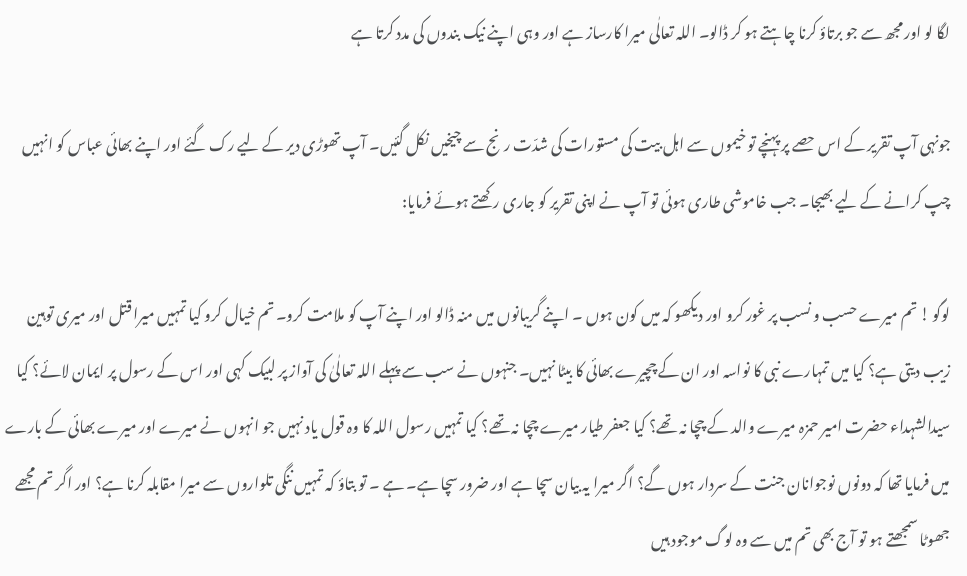لگا لو اور مجھ سے جو برتاؤ کرنا چاہتے ہو کر ڈالو۔ اللہ تعالٰی میرا کارساز ہے اور وہی اپنے نیک بندوں کی مدد کرتا ہے

جونہی آپ تقریر کے اس حصے پر پہنچے تو خیموں سے اہل بیت کی مستورات کی شدّت رنج سے چیخیں نکل گئیں۔ آپ تھوڑی دیر کے لیے رک گئے اور اپنے بھائی عباس کو انہیں چپ کرانے کے لیے بھیجا۔ جب خاموشی طاری ہوئی تو آپ نے اپنی تقریر کو جاری رکھتے ہوئے فرمایا:

لوگو ! تم میرے حسب و نسب پر غور کرو اور دیکھو کہ میں کون ہوں ۔ اپنے گریبانوں میں منہ ڈالو اور اپنے آپ کو ملامت کرو۔ تم خیال کرو کیا تمہیں میرا قتل اور میری توہین زیب دیتی ہے؟ کیا میں تمہارے نبی کا نواسہ اور ان کے چچیرے بھائی کا بیٹا نہیں۔ جنہوں نے سب سے پہلے اللہ تعالٰیٰ کی آواز پر لبیک کہی اور اس کے رسول پر ایمان لائے؟ کیا سیدالشہداء حضرت امیر حمزہ میرے والد کے چچا نہ تھے؟ کیا جعفر طیار میرے چچا نہ تھے؟ کیا تمہیں رسول اللہ کا وہ قول یاد نہیں جو انہوں نے میرے اور میرے بھائی کے بارے میں فرمایا تھا کہ دونوں نوجوانان جنت کے سردار ہوں گے؟ اگر میرا یہ بیان سچا ہے اور ضرور سچا ہے۔ ہے ۔ تو بتاؤ کہ تمہیں ننگی تلواروں سے میرا مقابلہ کرنا ہے؟ اور اگر تم مجھے جھوٹا سمجھتے ہو تو آج بھی تم میں سے وہ لوگ موجود ہیں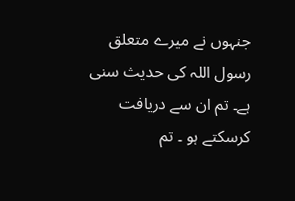جنہوں نے میرے متعلق رسول اللہ کی حدیث سنی ہے۔ تم ان سے دریافت کرسکتے ہو ۔ تم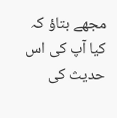مجھے بتاؤ کہ کیا آپ کی اس حدیث کی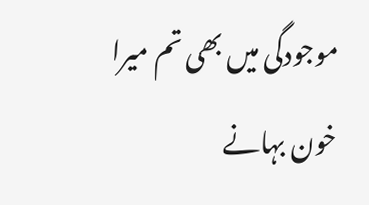موجودگی میں بھی تم میرا خون بہانے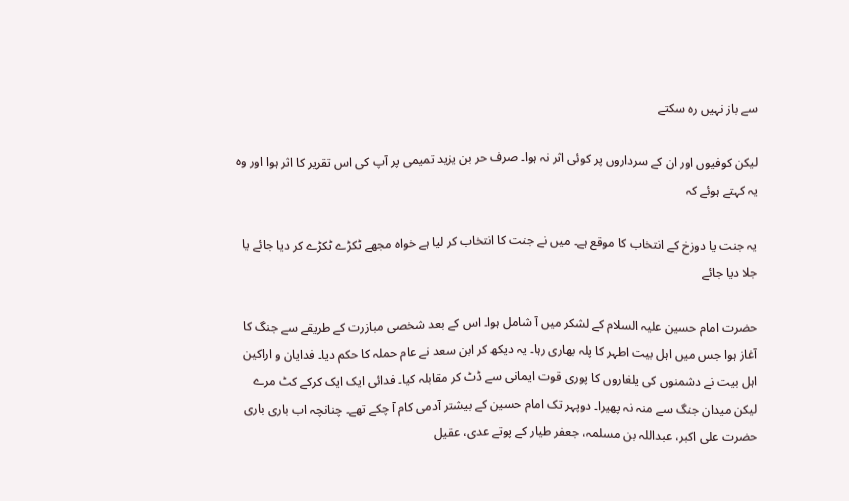سے باز نہیں رہ سکتے

لیکن کوفیوں اور ان کے سرداروں پر کوئی اثر نہ ہوا۔ صرف حر بن یزید تمیمی پر آپ کی اس تقریر کا اثر ہوا اور وہ یہ کہتے ہوئے کہ

یہ جنت یا دوزخ کے انتخاب کا موقع ہے۔ میں نے جنت کا انتخاب کر لیا ہے خواہ مجھے ٹکڑے ٹکڑے کر دیا جائے یا جلا دیا جائے

حضرت امام حسین عليہ السلام کے لشکر میں آ شامل ہوا۔ اس کے بعد شخصی مبازرت کے طریقے سے جنگ کا آغاز ہوا جس میں اہل بیت اطہر کا پلہ بھاری رہا۔ یہ دیکھ کر ابن سعد نے عام حملہ کا حکم دیا۔ فدایان و اراکین اہل بیت نے دشمنوں کی یلغاروں کا پوری قوت ایمانی سے ڈٹ کر مقابلہ کیا۔ فدائی ایک ایک کرکے کٹ مرے لیکن میدان جنگ سے منہ نہ پھیرا۔ دوپہر تک امام حسین کے بیشتر آدمی کام آ چکے تھے۔ چنانچہ اب باری باری حضرت علی اکبر، عبداللہ بن مسلمہ، جعفر طیار کے پوتے عدی، عقیل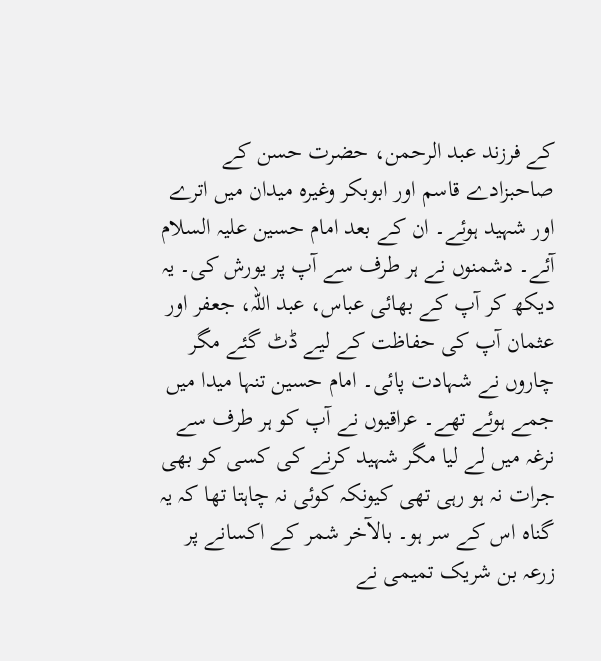کے فرزند عبد الرحمن، حضرت حسن کے صاحبزادے قاسم اور ابوبکر وغیرہ میدان میں اترے اور شہید ہوئے۔ ان کے بعد امام حسین عليہ السلام آئے۔ دشمنوں نے ہر طرف سے آپ پر یورش کی۔ یہ دیکھ کر آپ کے بھائی عباس، عبد اللہ، جعفر اور عثمان آپ کی حفاظت کے لیے ڈٹ گئے مگر چاروں نے شہادت پائی۔ امام حسین تنہا میدا میں جمے ہوئے تھے۔ عراقیوں نے آپ کو ہر طرف سے نرغہ میں لے لیا مگر شہید کرنے کی کسی کو بھی جرات نہ ہو رہی تھی کیونکہ کوئی نہ چاہتا تھا کہ یہ گناہ اس کے سر ہو۔ بالآخر شمر کے اکسانے پر زرعہ بن شریک تمیمی نے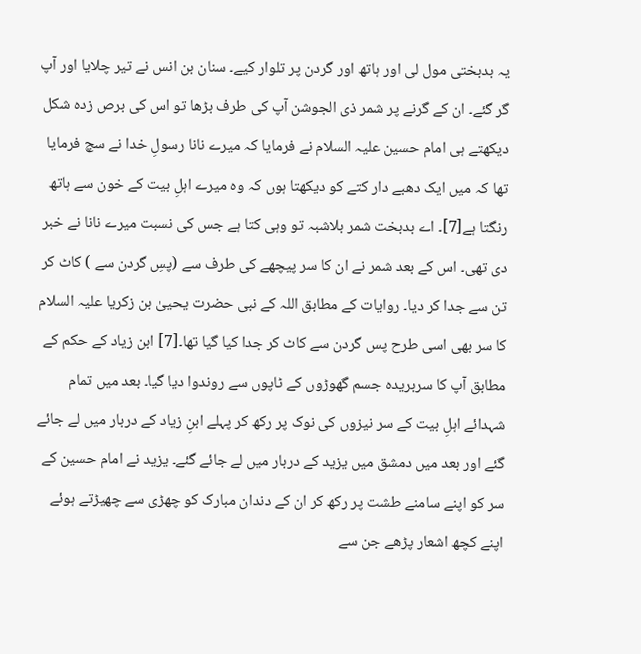یہ بدبختی مول لی اور ہاتھ اور گردن پر تلوار کیے۔ سنان بن انس نے تیر چلایا اور آپ گر گئے۔ ان کے گرنے پر شمر ذی الجوشن آپ کی طرف بڑھا تو اس کی برص زدہ شکل دیکھتے ہی امام حسین علیہ السلام نے فرمایا کہ میرے نانا رسولِ خدا نے سچ فرمایا تھا کہ میں ایک دھبے دار کتے کو دیکھتا ہوں کہ وہ میرے اہلِ بیت کے خون سے ہاتھ رنگتا ہے[7]۔ اے بدبخت شمر بلاشبہ تو وہی کتا ہے جس کی نسبت میرے نانا نے خبر دی تھی۔ اس کے بعد شمر نے ان کا سر پیچھے کی طرف سے (پسِ گردن سے ) کاٹ کر تن سے جدا کر دیا۔ روایات کے مطابق اللہ کے نبی حضرت یحییٰ بن زکریا علیہ السلام کا سر بھی اسی طرح پس گردن سے کاٹ کر جدا کیا گیا تھا۔[7] ابن زیاد کے حکم کے مطابق آپ کا سربریدہ جسم گھوڑوں کے ٹاپوں سے روندوا دیا گیا۔ بعد میں تمام شہدائے اہلِ بیت کے سر نیزوں کی نوک پر رکھ کر پہلے ابنِ زیاد کے دربار میں لے جائے گئے اور بعد میں دمشق میں یزید کے دربار میں لے جائے گئے۔ یزید نے امام حسین کے سر کو اپنے سامنے طشت پر رکھ کر ان کے دندان مبارک کو چھڑی سے چھیڑتے ہوئے اپنے کچھ اشعار پڑھے جن سے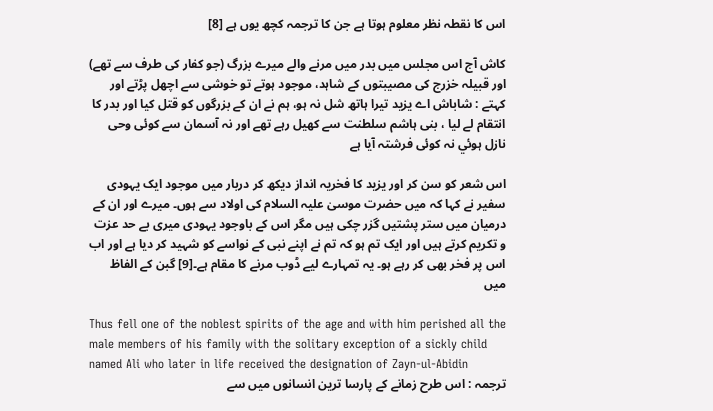اس کا نقطہ نظر معلوم ہوتا ہے جن کا ترجمہ کچھ یوں ہے [8]

کاش آج اس مجلس میں بدر میں مرنے والے میرے بزرگ (جو کفار کی طرف سے تھے) اور قبیلہ خزرج کی مصیبتوں کے شاہد، موجود ہوتے تو خوشی سے اچھل پڑتے اور کہتے : شاباش اے یزید تیرا ہاتھ شل نہ ہو، ہم نے ان کے بزرگوں کو قتل کیا اور بدر کا انتقام لے لیا ، بنی ہاشم سلطنت سے کھیل رہے تھے اور نہ آسمان سے کوئی وحی نازل ہوئي نہ کوئی فرشتہ آیا ہے

اس شعر کو سن کر اور یزید کا فخریہ انداز دیکھ کر دربار میں موجود ایک یہودی سفیر نے کہا کہ میں حضرت موسیٰ علیہ السلام کی اولاد سے ہوں۔ میرے اور ان کے درمیان میں ستر پشتیں گزر چکی ہیں مگر اس کے باوجود یہودی میری بے حد عزت و تکریم کرتے ہیں اور ایک تم ہو کہ تم نے اپنے نبی کے نواسے کو شہید کر دیا ہے اور اب اس پر فخر بھی کر رہے ہو۔ یہ تمہارے لیے ڈوب مرنے کا مقام ہے۔[9] گبن کے الفاظ میں

Thus fell one of the noblest spirits of the age and with him perished all the male members of his family with the solitary exception of a sickly child named Ali who later in life received the designation of Zayn-ul-Abidin
ترجمہ : اس طرح زمانے کے پارسا ترین انسانوں میں سے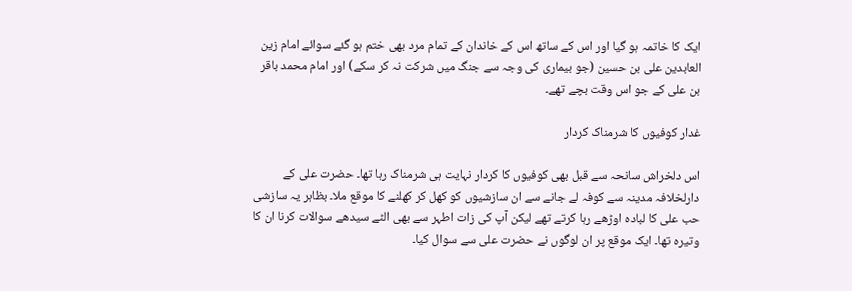ایک کا خاتمہ ہو گیا اور اس کے ساتھ اس کے خاندان کے تمام مرد بھی ختم ہو گئے سوائے امام زین العابدین علی بن حسین (جو بیماری کی وجہ سے جنگ میں شرکت نہ کر سکے) اور امام محمد باقر بن علی کے جو اس وقت بچے تھے۔

غدار کوفیوں کا شرمناک کردار

اس دلخراش سانحہ سے قبل بھی کوفیوں کا کردار نہایت ہی شرمناک رہا تھا۔ حضرت علی کے دارلخلافہ مدینہ سے کوفہ لے جانے سے ان سازشیوں کو کھل کر کھلنے کا موقع ملا۔ بظاہر یہ سازشی حب علی کا لبادہ اوڑھے رہا کرتے تھے لیکن آپ کی زات اطہر سے بھی الٹے سیدھے سوالات کرنا ان کا وتیرہ تھا۔ ایک موقع پر ان لوگوں نے حضرت علی سے سوال کیا۔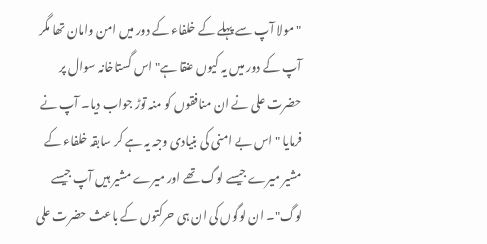" مولا آپ سے پہلے کے خلفاء کے دور میں امن وامان تھا مگر آپ کے دور میں یہ کیوں عنقا ہے" اس گستاخانہ سوال پر حضرت علی نے ان منافقوں کو منہ توڑ جواب دیا۔ آپ نے فرمایا " اس بے امنی کی بنیادی وجہ یہ ہے کر سابقہ خلفاء کے مشیر میرے جیسے لوگ تھے اور میرے مشیر ہیں آپ جیسے لوگ"۔ ان لوگوں کی ان ہی حرکتوں کے باعث حضرت علی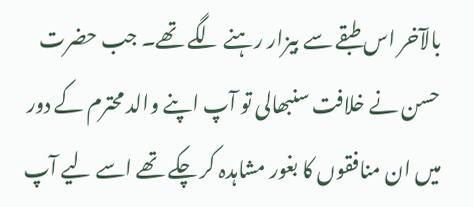بالآخر اس طبقے سے بیزار رہنے لگے تھے۔ جب حضرت حسن نے خلافت سنبھالی تو آپ اپنے والد محترم کے دور میں ان منافقوں کا بغور مشاہدہ کر چکے تھے اسے لیے آپ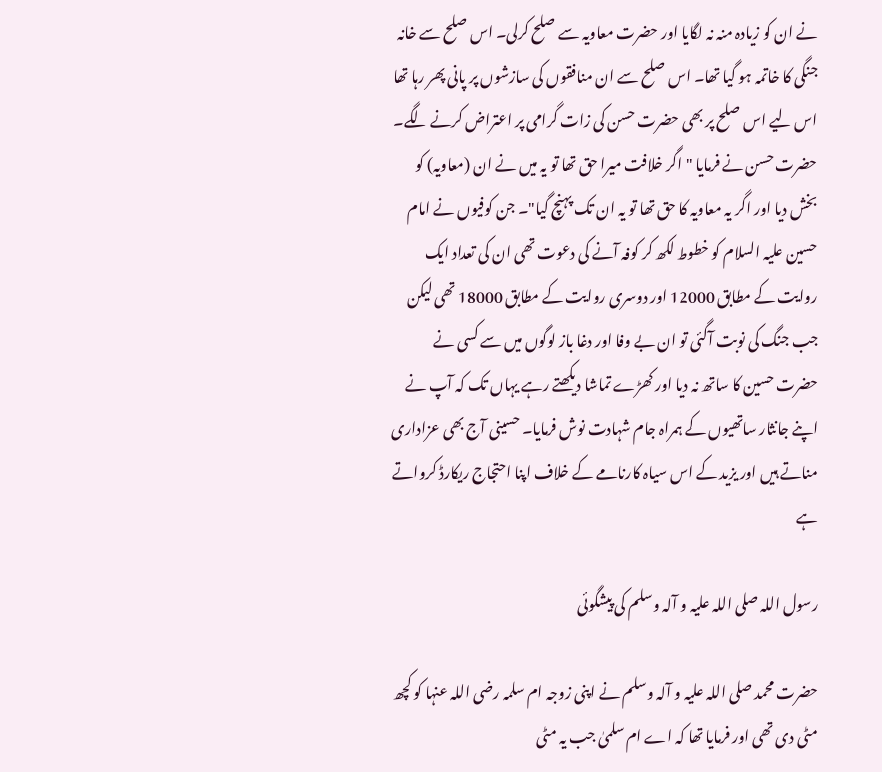نے ان کو زیادہ منہ نہ لگایا اور حضرت معاویہ سے صلح کرلی۔ اس صلح سے خانہ جنگی کا خاتمہ ہو گیا تھا۔ اس صلح سے ان منافقوں کی سازشوں پر پانی پھر رہا تھا اس لیے اس صلح پر بھی حضرت حسن کی زات گرامی پر اعتراض کرنے لگے۔ حضرت حسن نے فرمایا " اگر خلافت میرا حق تھا تو یہ میں نے ان (معاویہ) کو بخش دیا اور اگر یہ معاویہ کا حق تھا تو یہ ان تک پہنچ گیا"۔ جن کوفیوں نے امام حسین عليہ السلام کو خطوط لکھ کر کوفہ آنے کی دعوت تھی ان کی تعداد ایک روایت کے مطابق 12000 اور دوسری روایت کے مطابق 18000 تھی لیکن جب جنگ کی نوبت آگئی تو ان بے وفا اور دغا باز لوگوں میں سے کسی نے حضرت حسین کا ساتھ نہ دیا اور کھڑے تماشا دیکھتے رہے یہاں تک کہ آپ نے اپنے جانثار ساتھیوں کے ہمراہ جام شہادت نوش فرمایا۔ حسینی آج بھی عزاداری مناتے ہیں اور یزید کے اس سیاہ کارنامے کے خلاف اپنا احتجاج ریکارڈ کرواتے ہے

رسول اللہ صلی اللہ علیہ و آلہ وسلم کی پیشگوئی

حضرت محمد صلی اللہ علیہ و آلہ وسلم نے اپنی زوجہ ام سلمہ رضی اللہ عنہا کو کچھ مٹی دی تھی اور فرمایا تھا کہ اے ام سلمیٰ جب یہ مٹی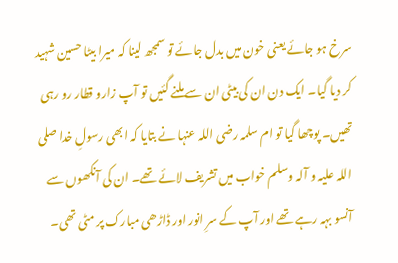سرخ ہو جائے یعنی خون میں بدل جائے تو سمجھ لینا کہ میرا بیٹا حسین شہید کر دیا گیا۔ ایک دن ان کی بیٹی ان سے ملنے گئیں تو آپ زارو قطار رو رہی تھیں۔ پوچھا گیا تو ام سلمہ رضی اللہ عنہا نے بتایا کہ ابھی رسولِ خدا صلی اللہ علیہ و آلہ وسلم خواب میں تشریف لائے تھے۔ ان کی آنکھوں سے آنسو بہہ رہے تھے اور آپ کے سرِ انور اور ڈاڑھی مبارک پر مٹی تھی۔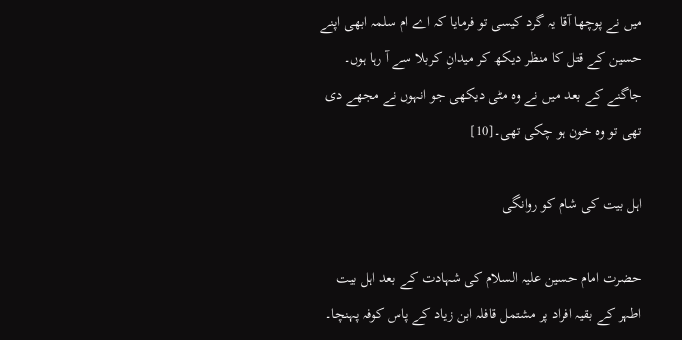میں نے پوچھا آقا یہ گرد کیسی تو فرمایا کہ اے ام سلمہ ابھی اپنے حسین کے قتل کا منظر دیکھ کر میدانِ کربلا سے آ رہا ہوں۔ جاگنے کے بعد میں نے وہ مٹی دیکھی جو انہوں نے مجھے دی تھی تو وہ خون ہو چکی تھی۔[10]

اہل بیت کی شام کو روانگی

حضرت امام حسین عليہ السلام کی شہادت کے بعد اہل بیت اطہر کے بقیہ افراد پر مشتمل قافلہ ابن زیاد کے پاس کوفہ پہنچا۔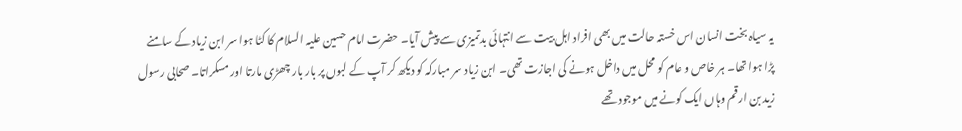یہ سیاہ بخت انسان اس خستہ حالت میں بھی افراد اہل بیت سے انتہائی بدتمیزی سے پیش آیا۔ حضرت امام حسین عليہ السلام کا کٹا ہوا سر ابن زیاد کے سامنے پڑا ہوا تھا۔ ہر خاص و عام کو محل میں داخل ہونے کی اجازت تھی۔ ابن زیاد سر مبارکہ کو دیکھ کر آپ کے لبوں پر بار بار چھڑی مارتا اور مسکراتا۔ صحابی رسول زید بن ارقم وہاں ایک کونے میں موجود تھے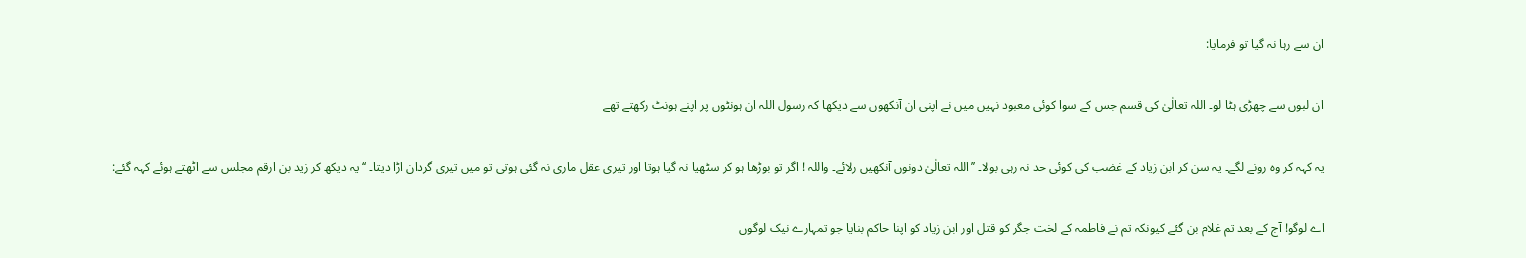ان سے رہا نہ گیا تو فرمایا:

ان لبوں سے چھڑی ہٹا لو۔ اللہ تعالٰیٰ کی قسم جس کے سوا کوئی معبود نہیں میں نے اپنی ان آنکھوں سے دیکھا کہ رسول اللہ ان ہونٹوں پر اپنے ہونٹ رکھتے تھے

یہ کہہ کر وہ رونے لگے۔ یہ سن کر ابن زیاد کے غضب کی کوئی حد نہ رہی بولا۔ ’’اللہ تعالٰیٰ دونوں آنکھیں رلائے۔ واللہ ! اگر تو بوڑھا ہو کر سٹھیا نہ گیا ہوتا اور تیری عقل ماری نہ گئی ہوتی تو میں تیری گردان اڑا دیتا۔ ‘‘ یہ دیکھ کر زید بن ارقم مجلس سے اٹھتے ہوئے کہہ گئے:

اے لوگو! آج کے بعد تم غلام بن گئے کیونکہ تم نے فاطمہ کے لخت جگر کو قتل اور ابن زیاد کو اپنا حاکم بنایا جو تمہارے نیک لوگوں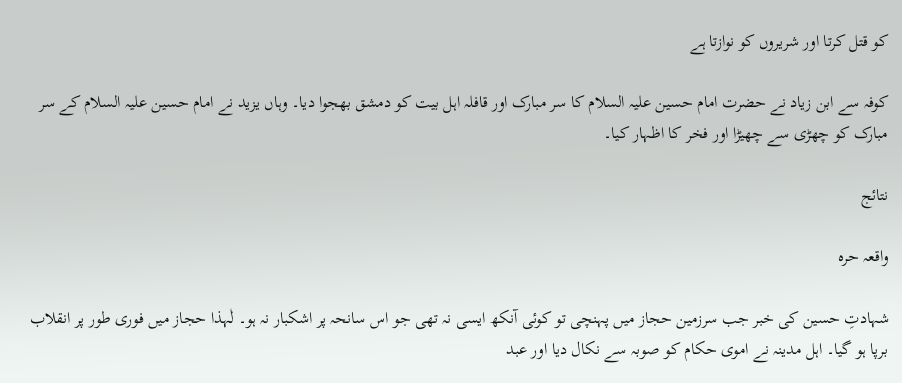کو قتل کرتا اور شریروں کو نوازتا ہے

کوفہ سے ابن زیاد نے حضرت امام حسین عليہ السلام کا سر مبارک اور قافلہ اہل بیت کو دمشق بھجوا دیا۔ وہاں یزید نے امام حسین علیہ السلام کے سر مبارک کو چھڑی سے چھیڑا اور فخر کا اظہار کیا۔

نتائج

واقعہ حرہ

شہادتِ حسین کی خبر جب سرزمین حجاز میں پہنچی تو کوئی آنکھ ایسی نہ تھی جو اس سانحہ پر اشکبار نہ ہو۔ لٰہذا حجاز میں فوری طور پر انقلاب برپا ہو گیا۔ اہل مدینہ نے اموی حکام کو صوبہ سے نکال دیا اور عبد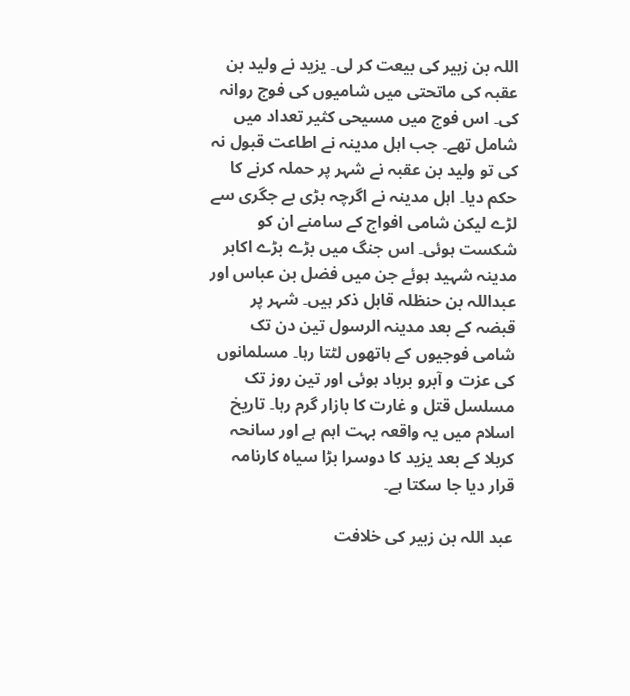اللہ بن زبیر کی بیعت کر لی۔ یزید نے ولید بن عقبہ کی ماتحتی میں شامیوں کی فوج روانہ کی۔ اس فوج میں مسیحی کثیر تعداد میں شامل تھے۔ جب اہل مدینہ نے اطاعت قبول نہ کی تو ولید بن عقبہ نے شہر پر حملہ کرنے کا حکم دیا۔ اہل مدینہ نے اگرچہ بڑی بے جگری سے لڑے لیکن شامی افواج کے سامنے ان کو شکست ہوئی۔ اس جنگ میں بڑے بڑے اکابر مدینہ شہید ہوئے جن میں فضل بن عباس اور عبداللہ بن حنظلہ قابل ذکر ہیں۔ شہر پر قبضہ کے بعد مدینہ الرسول تین دن تک شامی فوجیوں کے ہاتھوں لٹتا رہا۔ مسلمانوں کی عزت و آبرو برباد ہوئی اور تین روز تک مسلسل قتل و غارت کا بازار گرم رہا۔ تاریخ اسلام میں یہ واقعہ بہت اہم ہے اور سانحہ کربلا کے بعد یزید کا دوسرا بڑا سیاہ کارنامہ قرار دیا جا سکتا ہے۔

عبد اللہ بن زبیر کی خلافت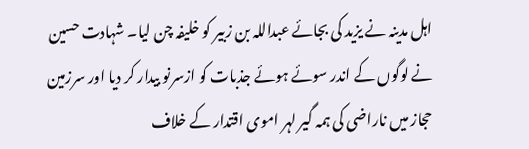اہل مدینہ نے یزید کی بجائے عبداللہ بن زبیر کو خلیفہ چن لیا۔ شہادت حسین نے لوگوں کے اندر سوئے ہوئے جذبات کو ازسرنو بیدار کر دیا اور سرزمین حجاز میں ناراضی کی ہمہ گیر لہر اموی اقتدار کے خلاف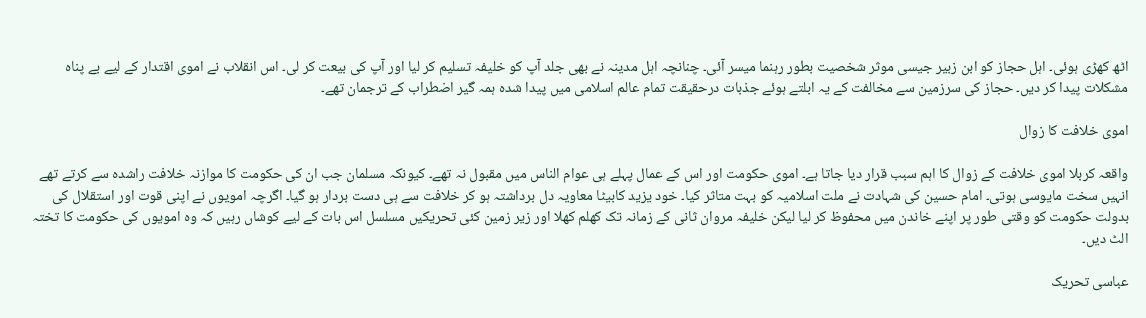اٹھ کھڑی ہوئی۔ اہل حجاز کو ابن زبیر جیسی موثر شخصیت بطور رہنما میسر آئی۔ چنانچہ اہل مدینہ نے بھی جلد آپ کو خلیفہ تسلیم کر لیا اور آپ کی بیعت کر لی۔ اس انقلاب نے اموی اقتدار کے لیے بے پناہ مشکلات پیدا کر دیں۔ حجاز کی سرزمین سے مخالفت کے یہ ابلتے ہوئے جذبات درحقیقت تمام عالم اسلامی میں پیدا شدہ ہمہ گیر اضطراب کے ترجمان تھے۔

اموی خلافت کا زوال

واقعہ کربلا اموی خلافت کے زوال کا اہم سبب قرار دیا جاتا ہے۔ اموی حکومت اور اس کے عمال پہلے ہی عوام الناس میں مقبول نہ تھے۔ کیونکہ مسلمان جب ان کی حکومت کا موازنہ خلافت راشدہ سے کرتے تھے انہیں سخت مایوسی ہوتی۔ امام حسین کی شہادت نے ملت اسلامیہ کو بہت متاثر کیا۔ خود یزید کابیٹا معاویہ دل برداشتہ ہو کر خلافت سے ہی دست بردار ہو گیا۔ اگرچہ امویوں نے اپنی قوت اور استقلال کی بدولت حکومت کو وقتی طور پر اپنے خاندن میں محفوظ کر لیا لیکن خلیفہ مروان ثانی کے زمانہ تک کھلم کھلا اور زیر زمین کئی تحریکیں مسلسل اس بات کے لیے کوشاں رہیں کہ وہ امویوں کی حکومت کا تختہ الٹ دیں۔

عباسی تحریک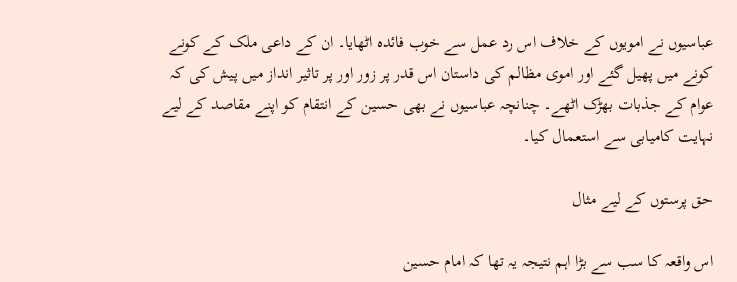عباسیوں نے امویوں کے خلاف اس رد عمل سے خوب فائدہ اٹھایا۔ ان کے داعی ملک کے کونے کونے میں پھیل گئے اور اموی مظالم کی داستان اس قدر پر زور اور پر تاثیر انداز میں پیش کی کہ عوام کے جذبات بھڑک اٹھے۔ چنانچہ عباسیوں نے بھی حسین کے انتقام کو اپنے مقاصد کے لیے نہایت کامیابی سے استعمال کیا۔

حق پرستوں کے لیے مثال

اس واقعہ کا سب سے بڑا اہم نتیجہ یہ تھا کہ امام حسین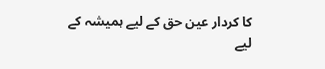کا کردار عین حق کے لیے ہمیشہ کے لیے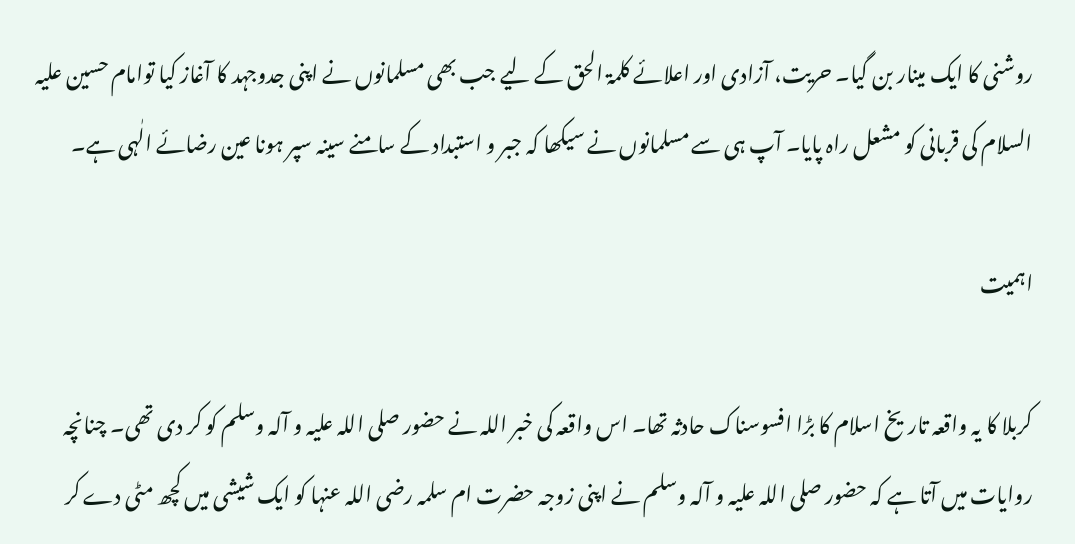روشنی کا ایک مینار بن گیا۔ حریت، آزادی اور اعلائے کلمۃ الحق کے لیے جب بھی مسلمانوں نے اپنی جدوجہد کا آغاز کیا توامام حسین عليہ السلام کی قربانی کو مشعل راہ پایا۔ آپ ہی سے مسلمانوں نے سیکھا کہ جبر و استبداد کے سامنے سینہ سپر ہونا عین رضائے الٰہی ہے۔

اہمیت

کربلا کا یہ واقعہ تاریخ اسلام کا بڑا افسوسناک حادثہ تھا۔ اس واقعہ کی خبر اللہ نے حضور صلی اللہ علیہ و آلہ وسلم کو کر دی تھی۔ چنانچہ روایات میں آتا ہے کہ حضور صلی اللہ علیہ و آلہ وسلم نے اپنی زوجہ حضرت ام سلمہ رضی اللہ عنہا کو ایک شیشی میں کچھ مٹی دے کر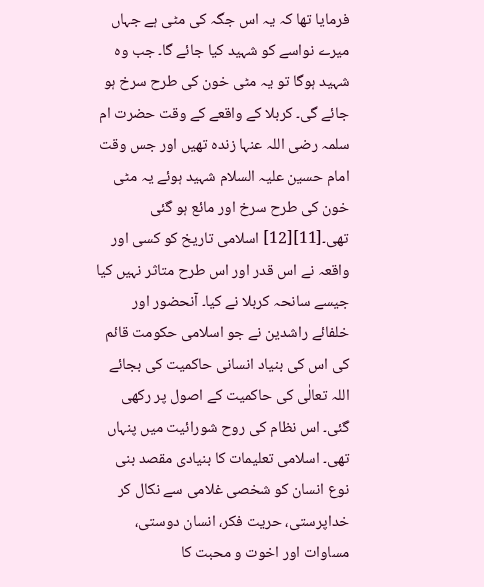فرمایا تھا کہ یہ اس جگہ کی مٹی ہے جہاں میرے نواسے کو شہید کیا جائے گا۔ جب وہ شہید ہوگا تو یہ مٹی خون کی طرح سرخ ہو جائے گی۔ کربلا کے واقعے کے وقت حضرت ام سلمہ رضی اللہ عنہا زندہ تھیں اور جس وقت امام حسین علیہ السلام شہید ہوئے یہ مٹی خون کی طرح سرخ اور مائع ہو گئی تھی۔[11][12] اسلامی تاریخ کو کسی اور واقعہ نے اس قدر اور اس طرح متاثر نہیں کیا جیسے سانحہ کربلا نے کیا۔ آنحضور اور خلفائے راشدین نے جو اسلامی حکومت قائم کی اس کی بنیاد انسانی حاکمیت کی بجائے اللہ تعالٰی کی حاکمیت کے اصول پر رکھی گئی۔ اس نظام کی روح شورائیت میں پنہاں تھی۔ اسلامی تعلیمات کا بنیادی مقصد بنی نوع انسان کو شخصی غلامی سے نکال کر خداپرستی، حریت فکر، انسان دوستی، مساوات اور اخوت و محبت کا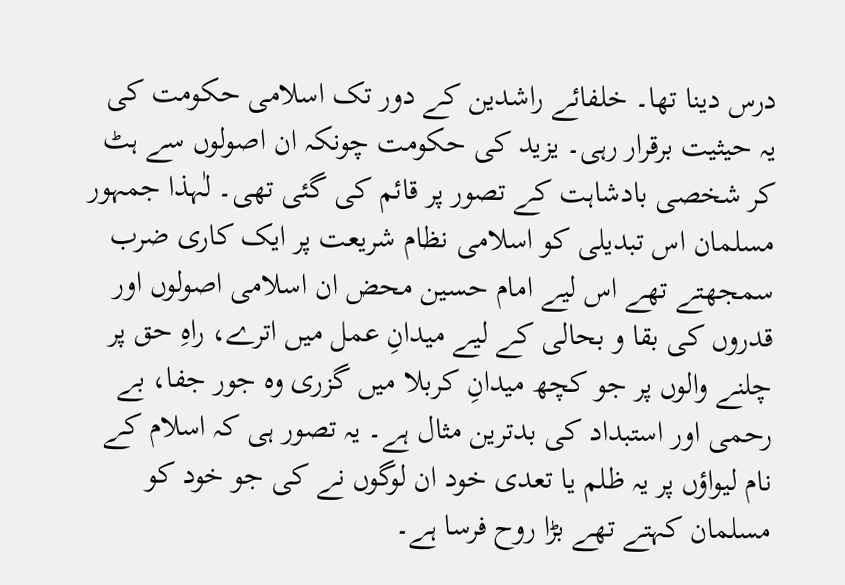درس دینا تھا۔ خلفائے راشدین کے دور تک اسلامی حکومت کی یہ حیثیت برقرار رہی۔ یزید کی حکومت چونکہ ان اصولوں سے ہٹ کر شخصی بادشاہت کے تصور پر قائم کی گئی تھی۔ لٰہذا جمہور مسلمان اس تبدیلی کو اسلامی نظام شریعت پر ایک کاری ضرب سمجھتے تھے اس لیے امام حسین محض ان اسلامی اصولوں اور قدروں کی بقا و بحالی کے لیے میدانِ عمل میں اترے، راہِ حق پر چلنے والوں پر جو کچھ میدانِ کربلا میں گزری وہ جور جفا، بے رحمی اور استبداد کی بدترین مثال ہے۔ یہ تصور ہی کہ اسلام کے نام لیواؤں پر یہ ظلم یا تعدی خود ان لوگوں نے کی جو خود کو مسلمان کہتے تھے بڑا روح فرسا ہے۔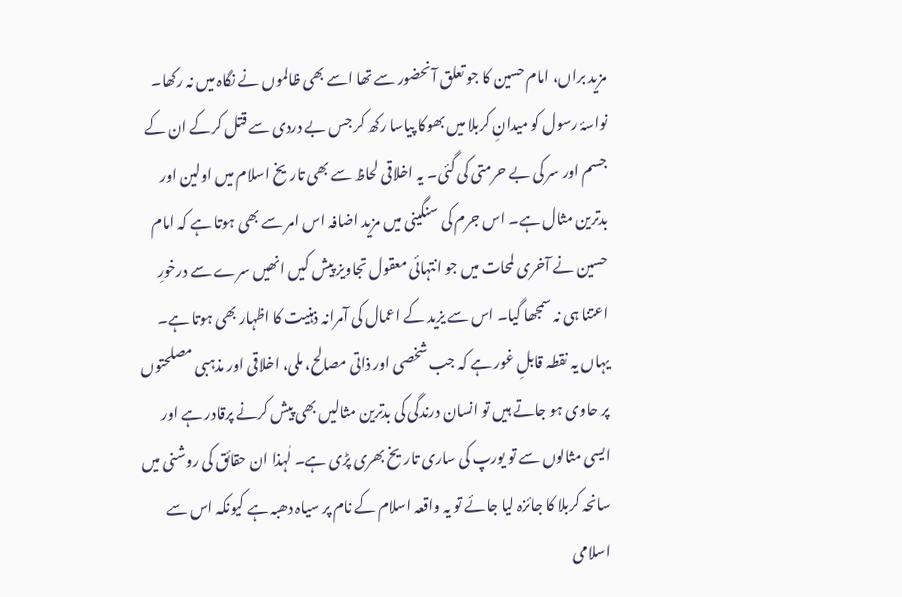مزید براں، امام حسین کا جو تعلق آنحضور سے تھا اسے بھی ظالموں نے نگاہ میں نہ رکھا۔ نواسۂ رسول کو میدانِ کربلا میں بھوکا پیاسا رکھ کر جس بے دردی سے قتل کرکے ان کے جسم اور سر کی بے حرمتی کی گئی۔ یہ اخلاقی لحاظ سے بھی تاریخ اسلام میں اولین اور بدترین مثال ہے۔ اس جرم کی سنگینی میں مزید اضافہ اس امر سے بھی ہوتا ہے کہ امام حسین نے آخری لمحات میں جو انتہائی معقول تجاویز پیش کیں انھیں سرے سے درخورِ اعتنا ہی نہ سمجھا گیا۔ اس سے یزید کے اعمال کی آمرانہ ذہنیت کا اظہار بھی ہوتا ہے۔ یہاں یہ نقطہ قابلِ غور ہے کہ جب شخصی اور ذاتی مصالح، ملی، اخلاقی اور مذہبی مصلحتوں پر حاوی ہو جاتے ہیں تو انسان درندگی کی بدترین مثالیں بھی پیش کرنے پرقادر ہے اور ایسی مثالوں سے تو یورپ کی ساری تاریخ بھری پڑی ہے۔ لٰہذا ان حقائق کی روشنی میں سانحہ کربلا کا جائزہ لیا جائے تو یہ واقعہ اسلام کے نام پر سیاہ دھبہ ہے کیونکہ اس سے اسلامی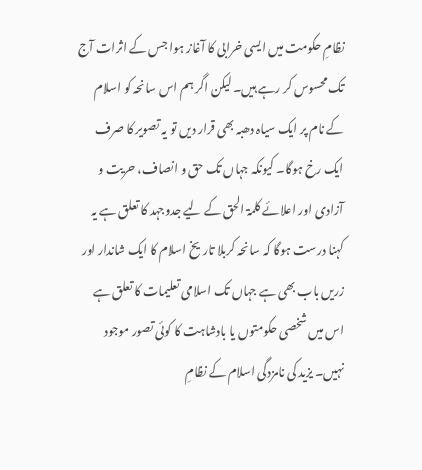نظامِ حکومت میں ایسی خرابی کا آغاز ہوا جس کے اثرات آج تک محسوس کر رہے ہیں۔ لیکن اگر ہم اس سانحہ کو اسلام کے نام پر ایک سیاہ دھبہ بھی قرار دیں تو یہ تصویر کا صرف ایک رخ ہوگا۔ کیونکہ جہاں تک حق و انصاف، حریت و آزادی اور اعلائے کلمۃ الحق کے لیے جدوجہد کا تعلق ہے یہ کہنا درست ہوگا کہ سانحہ کربلا تاریخ اسلام کا ایک شاندار اور زریں باب بھی ہے جہاں تک اسلامی تعلیمات کا تعلق ہے اس میں شخصی حکومتوں یا بادشاہت کا کوئی تصور موجود نہیں۔ یزید کی نامزدگی اسلام کے نظامِ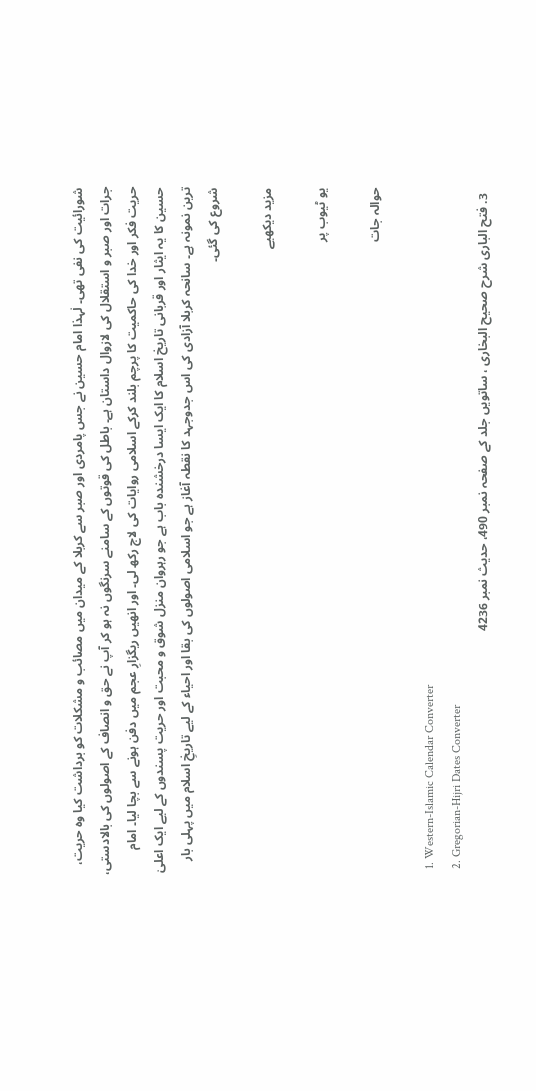شورائیت کی نفی تھی۔ لٰہذا امام حسین نے جس پامردی اور صبر سے کربلا کے میدان میں مصائب و مشکلات کو برداشت کیا وہ حریت، جرات اور صبر و استقلال کی لازوال داستان ہے۔ باطل کی قوتوں کے سامنے سرنگوں نہ ہو کر آپ نے حق و انصاف کے اصولوں کی بالادستی، حریت فکر اور خدا کی حاکمیت کا پرچم بلند کرکے اسلامی روایات کی لاج رکھ لی۔ اور انھیں ریگزارِ عجم میں دفن ہونے سے بچا لیا۔ امام حسین کا یہ ایثار اور قربانی تاریخ اسلام کا ایک ایسا درخشندہ باب ہے جو رہروان منزل شوق و محبت اور حریت پسندوں کے لیے ایک اعلیٰ ترین نمونہ ہے۔ سانحہ کربلا آزادی کی اس جدوجہد کا نقطہ آغاز ہے جو اسلامی اصولوں کی بقا اور احیاء کے لیے تاریخِ اسلام میں پہلی بار شروع کی گئی۔

مزید دیکھیے

یو ٹیوب پر

حوالہ جات

  1. Western-Islamic Calendar Converter
  2. Gregorian-Hijri Dates Converter
  3. فتح الباری شرح صحیح البخاری ، ساتویں جلد کے صفحہ نمبر 490، حدیث نمبر 4236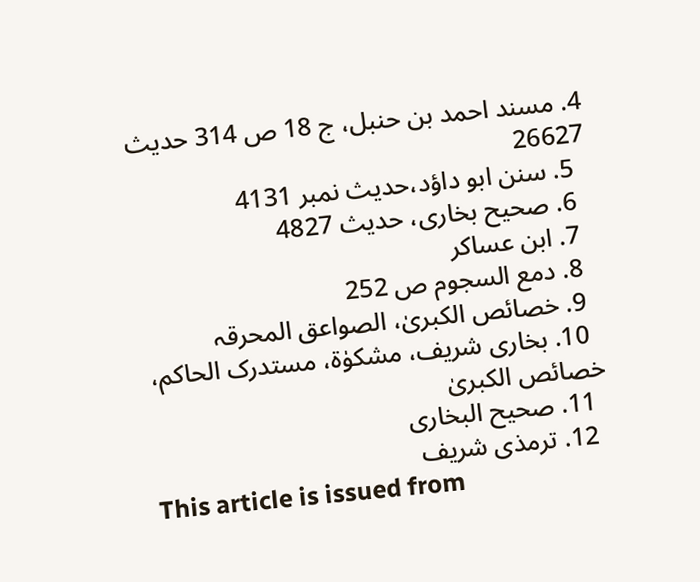4. مسند احمد بن حنبل، ج 18 ص 314 حدیث 26627
  5. سنن ابو داؤد،حدیث نمبر 4131
  6. صحیح بخاری، حدیث 4827
  7. ابن عساکر
  8. دمع السجوم ص 252
  9. خصائص الکبریٰ، الصواعق المحرقہ
  10. بخاری شریف، مشکوٰۃ، مستدرک الحاکم، خصائص الکبریٰ
  11. صحیح البخاری
  12. ترمذی شریف
This article is issued from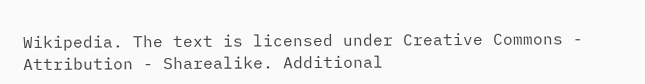Wikipedia. The text is licensed under Creative Commons - Attribution - Sharealike. Additional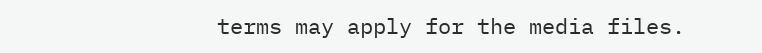terms may apply for the media files.